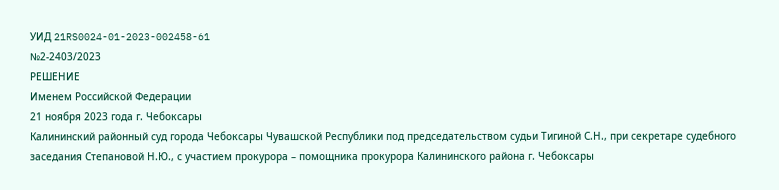УИД 21RS0024-01-2023-002458-61
№2-2403/2023
РЕШЕНИЕ
Именем Российской Федерации
21 ноября 2023 года г. Чебоксары
Калининский районный суд города Чебоксары Чувашской Республики под председательством судьи Тигиной С.Н., при секретаре судебного заседания Степановой Н.Ю., с участием прокурора – помощника прокурора Калининского района г. Чебоксары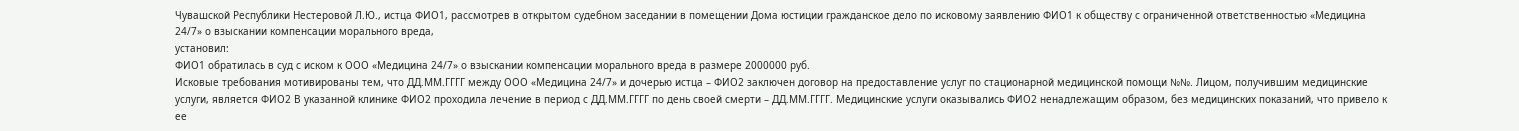Чувашской Республики Нестеровой Л.Ю., истца ФИО1, рассмотрев в открытом судебном заседании в помещении Дома юстиции гражданское дело по исковому заявлению ФИО1 к обществу с ограниченной ответственностью «Медицина 24/7» о взыскании компенсации морального вреда,
установил:
ФИО1 обратилась в суд с иском к ООО «Медицина 24/7» о взыскании компенсации морального вреда в размере 2000000 руб.
Исковые требования мотивированы тем, что ДД.ММ.ГГГГ между ООО «Медицина 24/7» и дочерью истца – ФИО2 заключен договор на предоставление услуг по стационарной медицинской помощи №№. Лицом, получившим медицинские услуги, является ФИО2 В указанной клинике ФИО2 проходила лечение в период с ДД.ММ.ГГГГ по день своей смерти – ДД.ММ.ГГГГ. Медицинские услуги оказывались ФИО2 ненадлежащим образом, без медицинских показаний, что привело к ее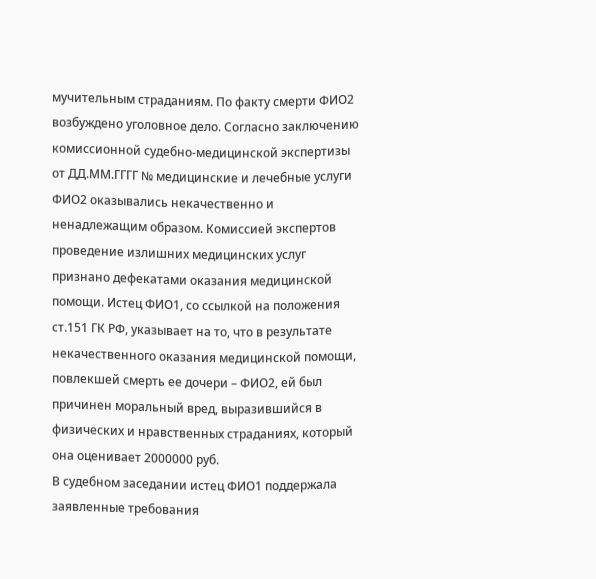мучительным страданиям. По факту смерти ФИО2 возбуждено уголовное дело. Согласно заключению комиссионной судебно-медицинской экспертизы от ДД.ММ.ГГГГ № медицинские и лечебные услуги ФИО2 оказывались некачественно и ненадлежащим образом. Комиссией экспертов проведение излишних медицинских услуг признано дефекатами оказания медицинской помощи. Истец ФИО1, со ссылкой на положения ст.151 ГК РФ, указывает на то, что в результате некачественного оказания медицинской помощи, повлекшей смерть ее дочери – ФИО2, ей был причинен моральный вред, выразившийся в физических и нравственных страданиях, который она оценивает 2000000 руб.
В судебном заседании истец ФИО1 поддержала заявленные требования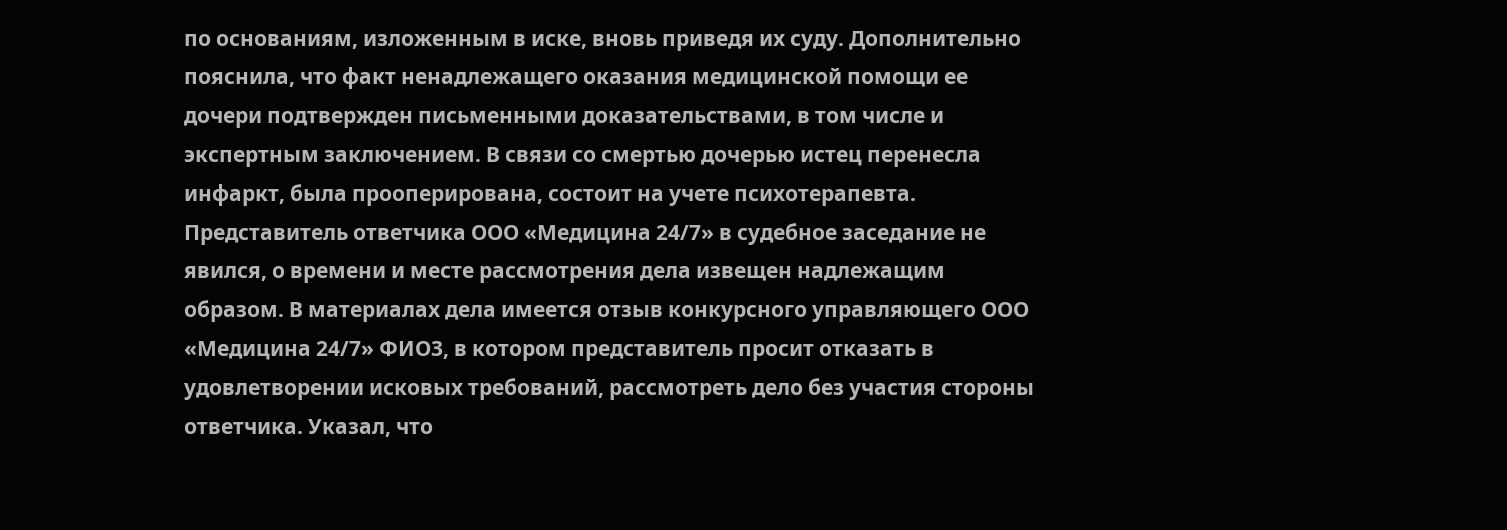по основаниям, изложенным в иске, вновь приведя их суду. Дополнительно пояснила, что факт ненадлежащего оказания медицинской помощи ее дочери подтвержден письменными доказательствами, в том числе и экспертным заключением. В связи со смертью дочерью истец перенесла инфаркт, была прооперирована, состоит на учете психотерапевта.
Представитель ответчика ООО «Медицина 24/7» в судебное заседание не явился, о времени и месте рассмотрения дела извещен надлежащим образом. В материалах дела имеется отзыв конкурсного управляющего ООО «Медицина 24/7» ФИО3, в котором представитель просит отказать в удовлетворении исковых требований, рассмотреть дело без участия стороны ответчика. Указал, что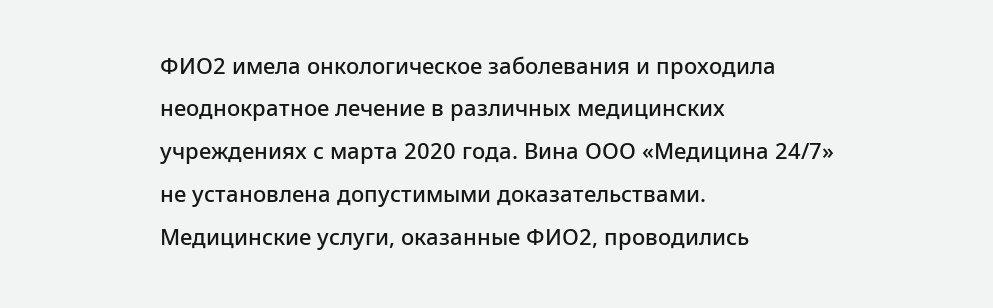ФИО2 имела онкологическое заболевания и проходила неоднократное лечение в различных медицинских учреждениях с марта 2020 года. Вина ООО «Медицина 24/7» не установлена допустимыми доказательствами. Медицинские услуги, оказанные ФИО2, проводились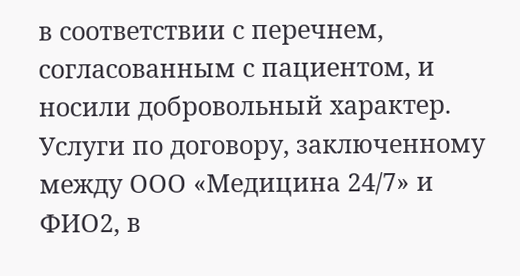в соответствии с перечнем, согласованным с пациентом, и носили добровольный характер. Услуги по договору, заключенному между ООО «Медицина 24/7» и ФИО2, в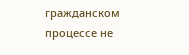гражданском процессе не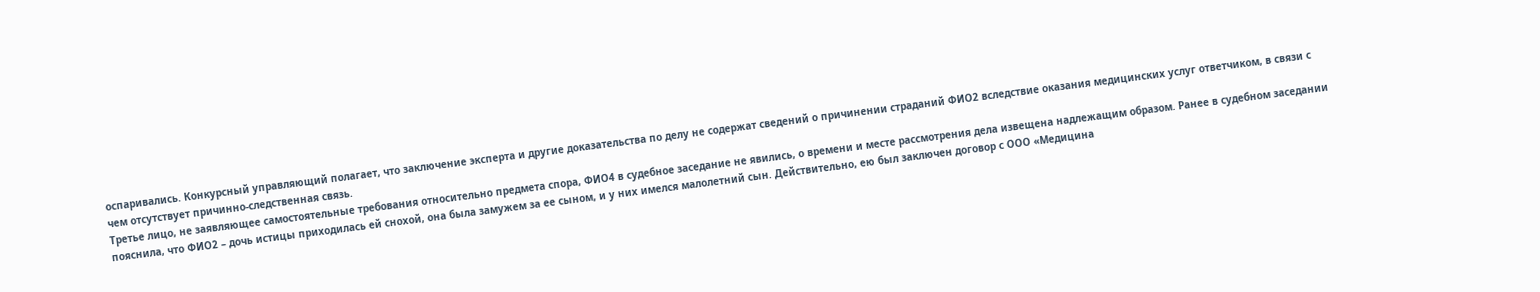оспаривались. Конкурсный управляющий полагает, что заключение эксперта и другие доказательства по делу не содержат сведений о причинении страданий ФИО2 вследствие оказания медицинских услуг ответчиком, в связи с чем отсутствует причинно-следственная связь.
Третье лицо, не заявляющее самостоятельные требования относительно предмета спора, ФИО4 в судебное заседание не явились, о времени и месте рассмотрения дела извещена надлежащим образом. Ранее в судебном заседании пояснила, что ФИО2 – дочь истицы приходилась ей снохой, она была замужем за ее сыном, и у них имелся малолетний сын. Действительно, ею был заключен договор с ООО «Медицина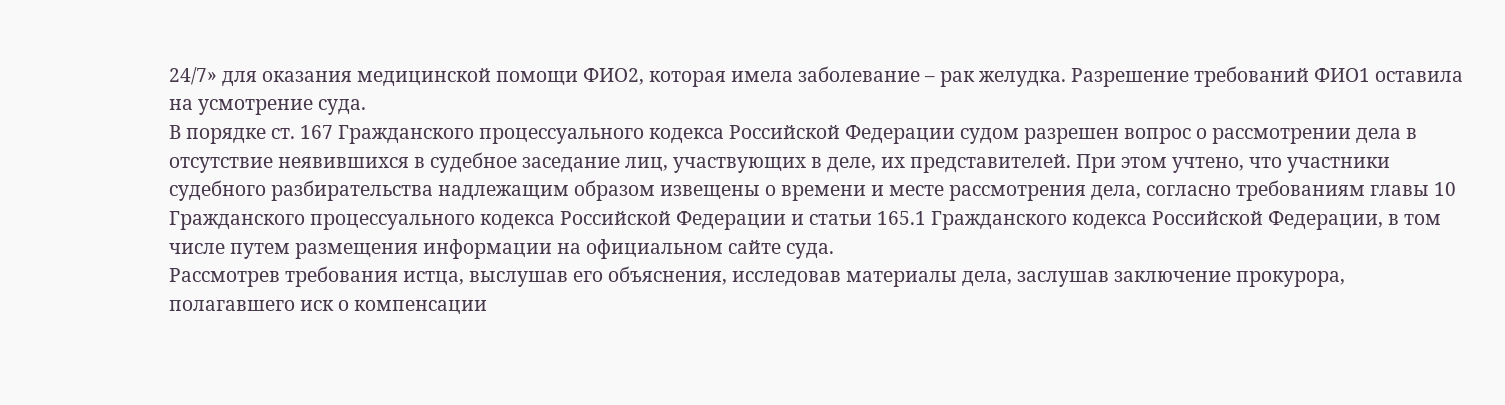24/7» для оказания медицинской помощи ФИО2, которая имела заболевание – рак желудка. Разрешение требований ФИО1 оставила на усмотрение суда.
В порядке ст. 167 Гражданского процессуального кодекса Российской Федерации судом разрешен вопрос о рассмотрении дела в отсутствие неявившихся в судебное заседание лиц, участвующих в деле, их представителей. При этом учтено, что участники судебного разбирательства надлежащим образом извещены о времени и месте рассмотрения дела, согласно требованиям главы 10 Гражданского процессуального кодекса Российской Федерации и статьи 165.1 Гражданского кодекса Российской Федерации, в том числе путем размещения информации на официальном сайте суда.
Рассмотрев требования истца, выслушав его объяснения, исследовав материалы дела, заслушав заключение прокурора, полагавшего иск о компенсации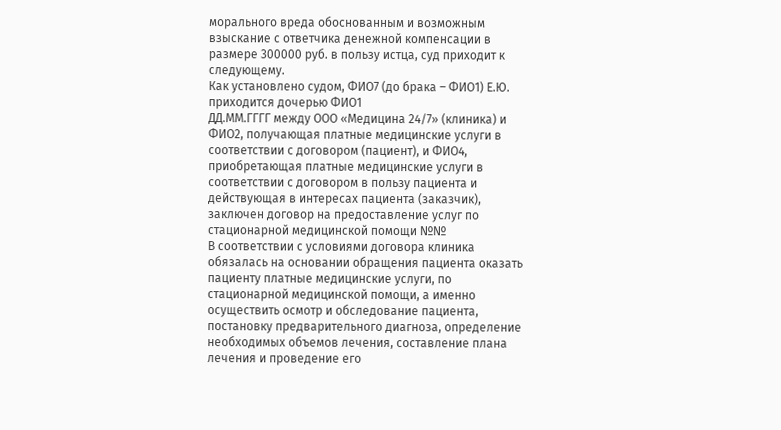морального вреда обоснованным и возможным взыскание с ответчика денежной компенсации в размере 300000 руб. в пользу истца, суд приходит к следующему.
Как установлено судом, ФИО7 (до брака – ФИО1) Е.Ю. приходится дочерью ФИО1
ДД.ММ.ГГГГ между ООО «Медицина 24/7» (клиника) и ФИО2, получающая платные медицинские услуги в соответствии с договором (пациент), и ФИО4, приобретающая платные медицинские услуги в соответствии с договором в пользу пациента и действующая в интересах пациента (заказчик), заключен договор на предоставление услуг по стационарной медицинской помощи №№
В соответствии с условиями договора клиника обязалась на основании обращения пациента оказать пациенту платные медицинские услуги, по стационарной медицинской помощи, а именно осуществить осмотр и обследование пациента, постановку предварительного диагноза, определение необходимых объемов лечения, составление плана лечения и проведение его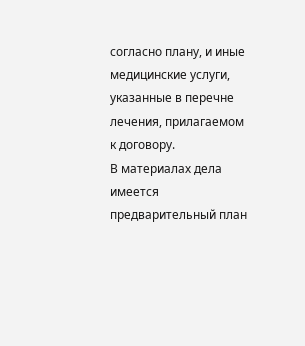согласно плану, и иные медицинские услуги, указанные в перечне лечения, прилагаемом к договору.
В материалах дела имеется предварительный план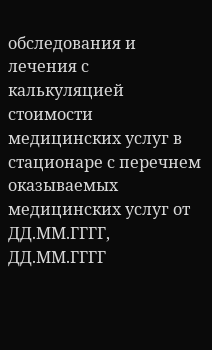обследования и лечения с калькуляцией стоимости медицинских услуг в стационаре с перечнем оказываемых медицинских услуг от ДД.ММ.ГГГГ, ДД.ММ.ГГГГ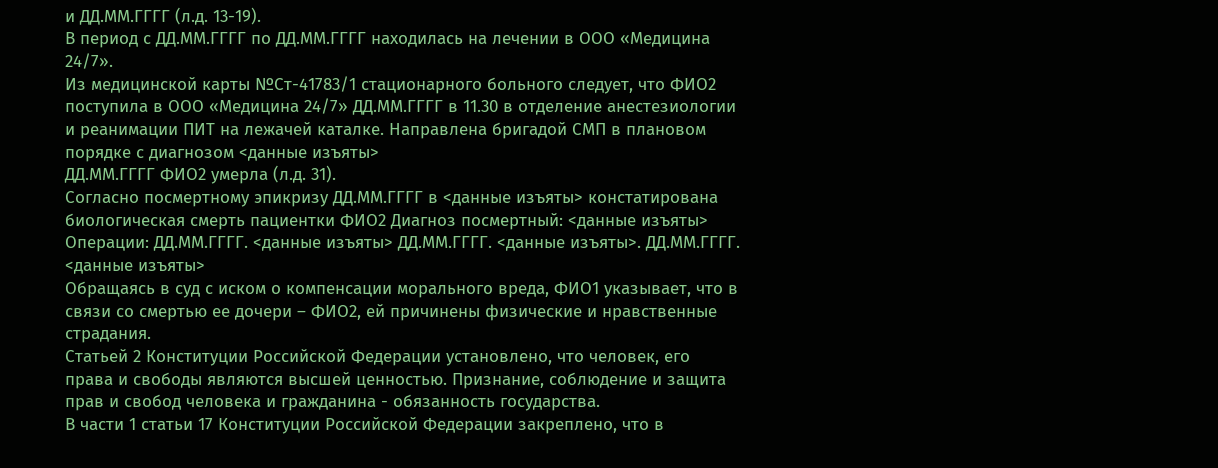и ДД.ММ.ГГГГ (л.д. 13-19).
В период с ДД.ММ.ГГГГ по ДД.ММ.ГГГГ находилась на лечении в ООО «Медицина 24/7».
Из медицинской карты №Ст-41783/1 стационарного больного следует, что ФИО2 поступила в ООО «Медицина 24/7» ДД.ММ.ГГГГ в 11.30 в отделение анестезиологии и реанимации ПИТ на лежачей каталке. Направлена бригадой СМП в плановом порядке с диагнозом <данные изъяты>
ДД.ММ.ГГГГ ФИО2 умерла (л.д. 31).
Согласно посмертному эпикризу ДД.ММ.ГГГГ в <данные изъяты> констатирована биологическая смерть пациентки ФИО2 Диагноз посмертный: <данные изъяты>
Операции: ДД.ММ.ГГГГ. <данные изъяты> ДД.ММ.ГГГГ. <данные изъяты>. ДД.ММ.ГГГГ. <данные изъяты>
Обращаясь в суд с иском о компенсации морального вреда, ФИО1 указывает, что в связи со смертью ее дочери – ФИО2, ей причинены физические и нравственные страдания.
Статьей 2 Конституции Российской Федерации установлено, что человек, его права и свободы являются высшей ценностью. Признание, соблюдение и защита прав и свобод человека и гражданина - обязанность государства.
В части 1 статьи 17 Конституции Российской Федерации закреплено, что в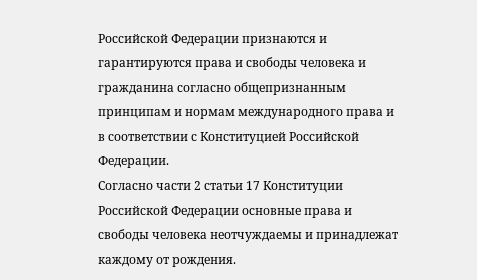Российской Федерации признаются и гарантируются права и свободы человека и гражданина согласно общепризнанным принципам и нормам международного права и в соответствии с Конституцией Российской Федерации.
Согласно части 2 статьи 17 Конституции Российской Федерации основные права и свободы человека неотчуждаемы и принадлежат каждому от рождения.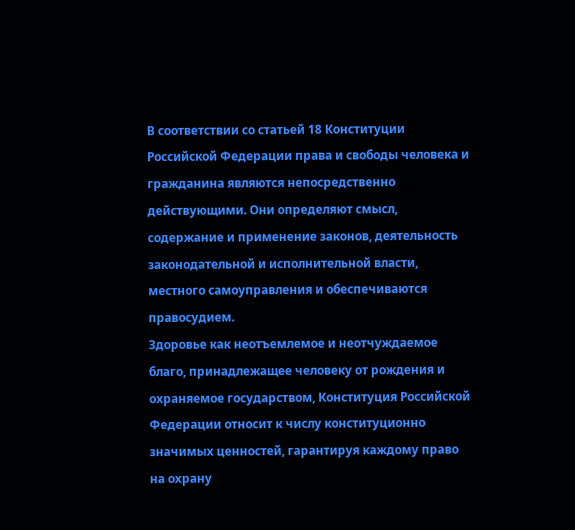В соответствии со статьей 18 Конституции Российской Федерации права и свободы человека и гражданина являются непосредственно действующими. Они определяют смысл, содержание и применение законов, деятельность законодательной и исполнительной власти, местного самоуправления и обеспечиваются правосудием.
Здоровье как неотъемлемое и неотчуждаемое благо, принадлежащее человеку от рождения и охраняемое государством, Конституция Российской Федерации относит к числу конституционно значимых ценностей, гарантируя каждому право на охрану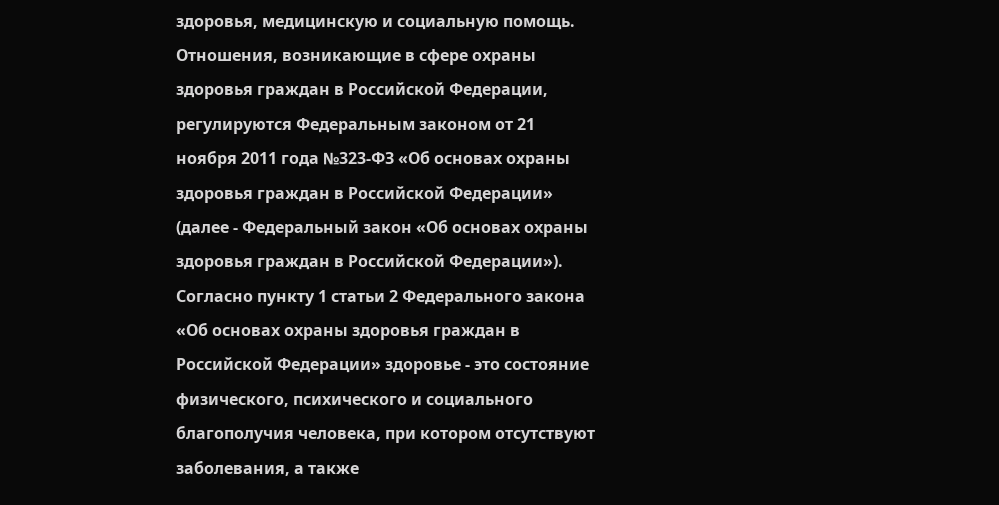здоровья, медицинскую и социальную помощь.
Отношения, возникающие в сфере охраны здоровья граждан в Российской Федерации, регулируются Федеральным законом от 21 ноября 2011 года №323-ФЗ «Об основах охраны здоровья граждан в Российской Федерации» (далее - Федеральный закон «Об основах охраны здоровья граждан в Российской Федерации»).
Согласно пункту 1 статьи 2 Федерального закона «Об основах охраны здоровья граждан в Российской Федерации» здоровье - это состояние физического, психического и социального благополучия человека, при котором отсутствуют заболевания, а также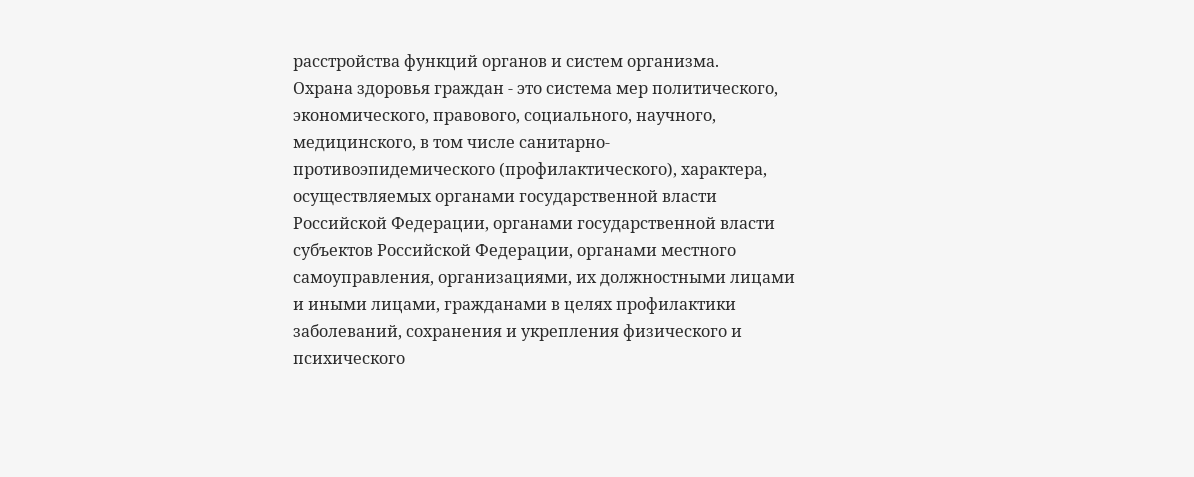расстройства функций органов и систем организма.
Охрана здоровья граждан - это система мер политического, экономического, правового, социального, научного, медицинского, в том числе санитарно-противоэпидемического (профилактического), характера, осуществляемых органами государственной власти Российской Федерации, органами государственной власти субъектов Российской Федерации, органами местного самоуправления, организациями, их должностными лицами и иными лицами, гражданами в целях профилактики заболеваний, сохранения и укрепления физического и психического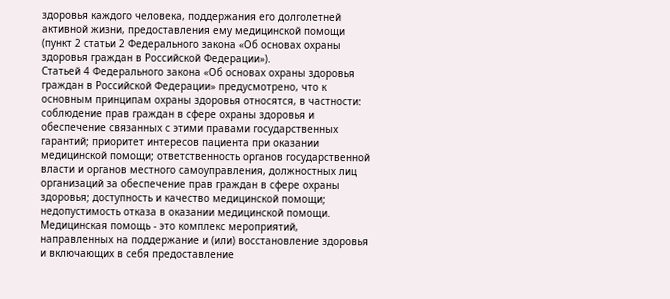здоровья каждого человека, поддержания его долголетней активной жизни, предоставления ему медицинской помощи (пункт 2 статьи 2 Федерального закона «Об основах охраны здоровья граждан в Российской Федерации»).
Статьей 4 Федерального закона «Об основах охраны здоровья граждан в Российской Федерации» предусмотрено, что к основным принципам охраны здоровья относятся, в частности: соблюдение прав граждан в сфере охраны здоровья и обеспечение связанных с этими правами государственных гарантий; приоритет интересов пациента при оказании медицинской помощи; ответственность органов государственной власти и органов местного самоуправления, должностных лиц организаций за обеспечение прав граждан в сфере охраны здоровья; доступность и качество медицинской помощи; недопустимость отказа в оказании медицинской помощи.
Медицинская помощь - это комплекс мероприятий, направленных на поддержание и (или) восстановление здоровья и включающих в себя предоставление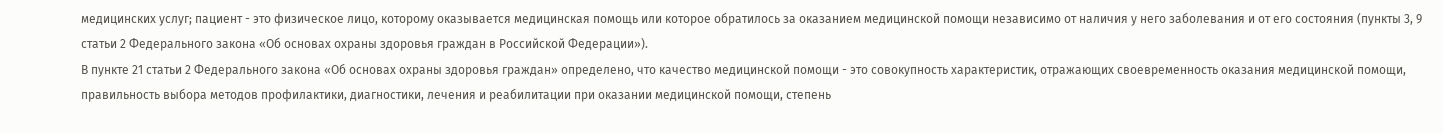медицинских услуг; пациент - это физическое лицо, которому оказывается медицинская помощь или которое обратилось за оказанием медицинской помощи независимо от наличия у него заболевания и от его состояния (пункты 3, 9 статьи 2 Федерального закона «Об основах охраны здоровья граждан в Российской Федерации»).
В пункте 21 статьи 2 Федерального закона «Об основах охраны здоровья граждан» определено, что качество медицинской помощи - это совокупность характеристик, отражающих своевременность оказания медицинской помощи, правильность выбора методов профилактики, диагностики, лечения и реабилитации при оказании медицинской помощи, степень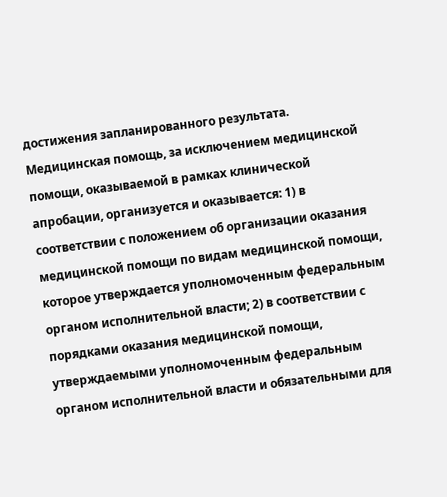достижения запланированного результата.
Медицинская помощь, за исключением медицинской помощи, оказываемой в рамках клинической апробации, организуется и оказывается: 1) в соответствии с положением об организации оказания медицинской помощи по видам медицинской помощи, которое утверждается уполномоченным федеральным органом исполнительной власти; 2) в соответствии с порядками оказания медицинской помощи, утверждаемыми уполномоченным федеральным органом исполнительной власти и обязательными для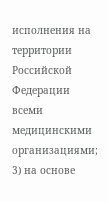исполнения на территории Российской Федерации всеми медицинскими организациями; 3) на основе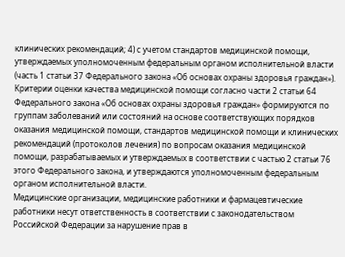клинических рекомендаций; 4) с учетом стандартов медицинской помощи, утверждаемых уполномоченным федеральным органом исполнительной власти (часть 1 статьи 37 Федерального закона «Об основах охраны здоровья граждан»).
Критерии оценки качества медицинской помощи согласно части 2 статьи 64 Федерального закона «Об основах охраны здоровья граждан» формируются по группам заболеваний или состояний на основе соответствующих порядков оказания медицинской помощи, стандартов медицинской помощи и клинических рекомендаций (протоколов лечения) по вопросам оказания медицинской помощи, разрабатываемых и утверждаемых в соответствии с частью 2 статьи 76 этого Федерального закона, и утверждаются уполномоченным федеральным органом исполнительной власти.
Медицинские организации, медицинские работники и фармацевтические работники несут ответственность в соответствии с законодательством Российской Федерации за нарушение прав в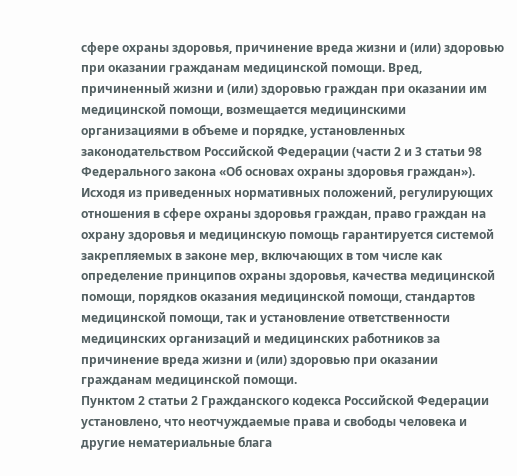сфере охраны здоровья, причинение вреда жизни и (или) здоровью при оказании гражданам медицинской помощи. Вред, причиненный жизни и (или) здоровью граждан при оказании им медицинской помощи, возмещается медицинскими организациями в объеме и порядке, установленных законодательством Российской Федерации (части 2 и 3 статьи 98 Федерального закона «Об основах охраны здоровья граждан»).
Исходя из приведенных нормативных положений, регулирующих отношения в сфере охраны здоровья граждан, право граждан на охрану здоровья и медицинскую помощь гарантируется системой закрепляемых в законе мер, включающих в том числе как определение принципов охраны здоровья, качества медицинской помощи, порядков оказания медицинской помощи, стандартов медицинской помощи, так и установление ответственности медицинских организаций и медицинских работников за причинение вреда жизни и (или) здоровью при оказании гражданам медицинской помощи.
Пунктом 2 статьи 2 Гражданского кодекса Российской Федерации установлено, что неотчуждаемые права и свободы человека и другие нематериальные блага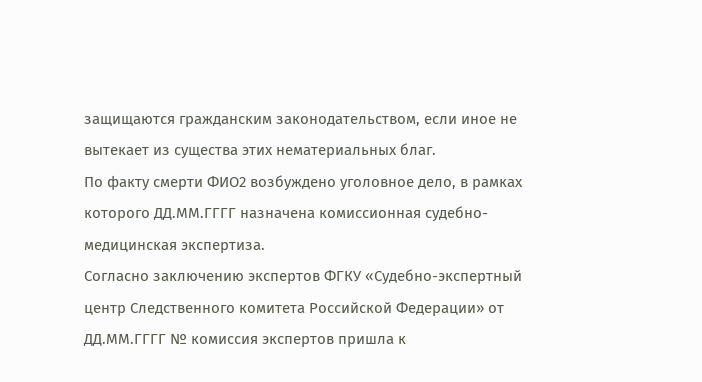защищаются гражданским законодательством, если иное не вытекает из существа этих нематериальных благ.
По факту смерти ФИО2 возбуждено уголовное дело, в рамках которого ДД.ММ.ГГГГ назначена комиссионная судебно-медицинская экспертиза.
Согласно заключению экспертов ФГКУ «Судебно-экспертный центр Следственного комитета Российской Федерации» от ДД.ММ.ГГГГ № комиссия экспертов пришла к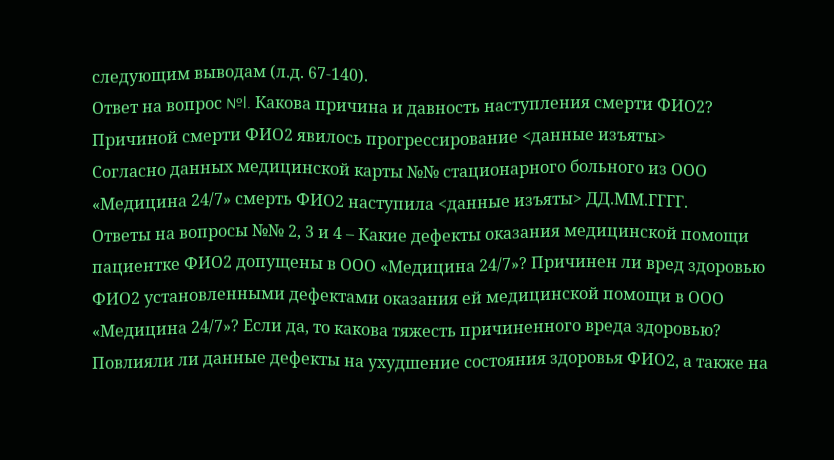следующим выводам (л.д. 67-140).
Ответ на вопрос №l. Какова причина и давность наступления смерти ФИО2?
Причиной смерти ФИО2 явилось прогрессирование <данные изъяты>
Согласно данных медицинской карты №№ стационарного больного из ООО «Медицина 24/7» смерть ФИО2 наступила <данные изъяты> ДД.ММ.ГГГГ.
Ответы на вопросы №№ 2, 3 и 4 – Какие дефекты оказания медицинской помощи пациентке ФИО2 допущены в ООО «Медицина 24/7»? Причинен ли вред здоровью ФИО2 установленными дефектами оказания ей медицинской помощи в ООО «Медицина 24/7»? Если да, то какова тяжесть причиненного вреда здоровью? Повлияли ли данные дефекты на ухудшение состояния здоровья ФИО2, а также на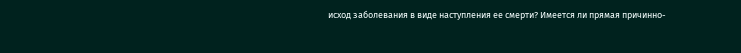исход заболевания в виде наступления ее смерти? Имеется ли прямая причинно-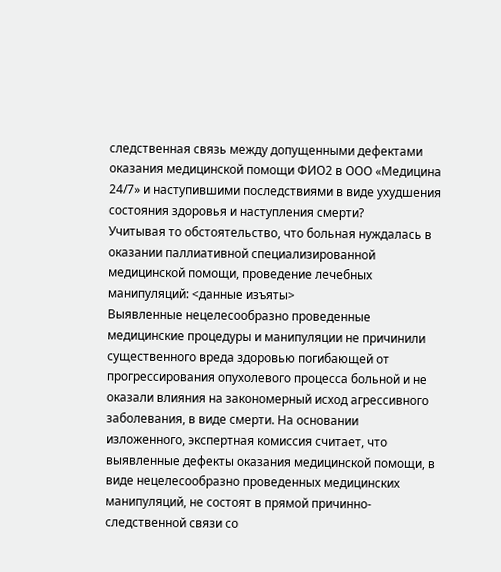следственная связь между допущенными дефектами оказания медицинской помощи ФИО2 в ООО «Медицина 24/7» и наступившими последствиями в виде ухудшения состояния здоровья и наступления смерти?
Учитывая то обстоятельство, что больная нуждалась в оказании паллиативной специализированной медицинской помощи, проведение лечебных манипуляций: <данные изъяты>
Выявленные нецелесообразно проведенные медицинские процедуры и манипуляции не причинили существенного вреда здоровью погибающей от прогрессирования опухолевого процесса больной и не оказали влияния на закономерный исход агрессивного заболевания, в виде смерти. На основании изложенного, экспертная комиссия считает, что выявленные дефекты оказания медицинской помощи, в виде нецелесообразно проведенных медицинских манипуляций, не состоят в прямой причинно-следственной связи со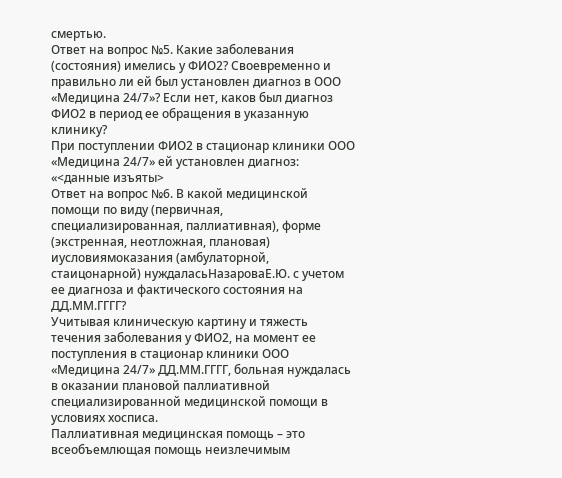смертью.
Ответ на вопрос №5. Какие заболевания (состояния) имелись у ФИО2? Своевременно и правильно ли ей был установлен диагноз в ООО «Медицина 24/7»? Если нет, каков был диагноз ФИО2 в период ее обращения в указанную клинику?
При поступлении ФИО2 в стационар клиники ООО «Медицина 24/7» ей установлен диагноз: «<данные изъяты>
Ответ на вопрос №6. В какой медицинской помощи по виду (первичная, специализированная, паллиативная), форме (экстренная, неотложная, плановая) иусловиямоказания (амбулаторной, стаицонарной) нуждаласьНазароваЕ.Ю. с учетом ее диагноза и фактического состояния на ДД.ММ.ГГГГ?
Учитывая клиническую картину и тяжесть течения заболевания у ФИО2, на момент ее поступления в стационар клиники ООО «Медицина 24/7» ДД.ММ.ГГГГ, больная нуждалась в оказании плановой паллиативной специализированной медицинской помощи в условиях хосписа.
Паллиативная медицинская помощь – это всеобъемлющая помощь неизлечимым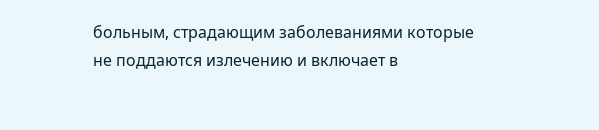больным, страдающим заболеваниями которые не поддаются излечению и включает в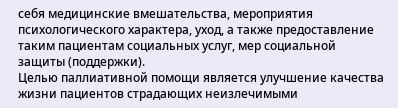себя медицинские вмешательства, мероприятия психологического характера, уход, а также предоставление таким пациентам социальных услуг, мер социальной защиты (поддержки).
Целью паллиативной помощи является улучшение качества жизни пациентов страдающих неизлечимыми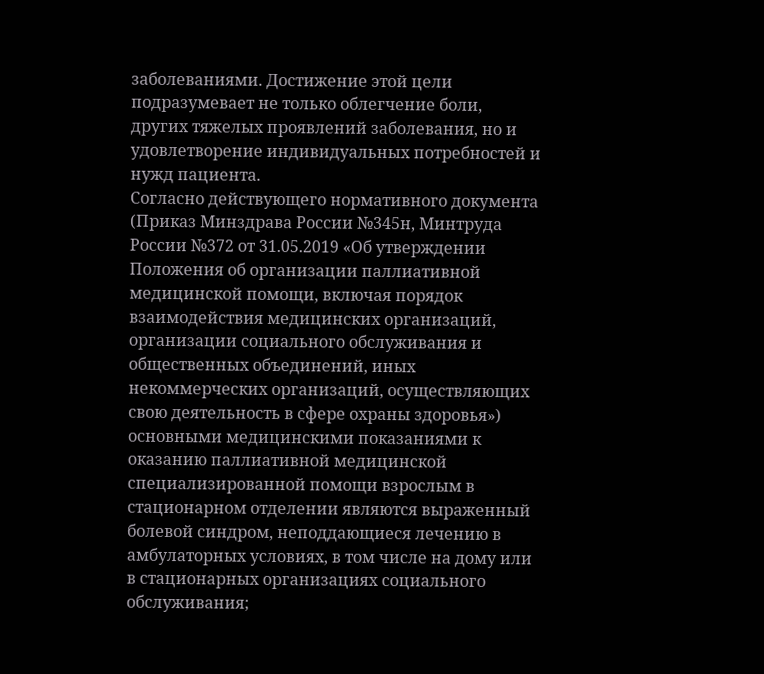заболеваниями. Достижение этой цели подразумевает не только облегчение боли, других тяжелых проявлений заболевания, но и удовлетворение индивидуальных потребностей и нужд пациента.
Согласно действующего нормативного документа (Приказ Минздрава России №345н, Минтруда России №372 от 31.05.2019 «Об утверждении Положения об организации паллиативной медицинской помощи, включая порядок взаимодействия медицинских организаций, организации социального обслуживания и общественных объединений, иных некоммерческих организаций, осуществляющих свою деятельность в сфере охраны здоровья») основными медицинскими показаниями к оказанию паллиативной медицинской специализированной помощи взрослым в стационарном отделении являются выраженный болевой синдром, неподдающиеся лечению в амбулаторных условиях, в том числе на дому или в стационарных организациях социального обслуживания;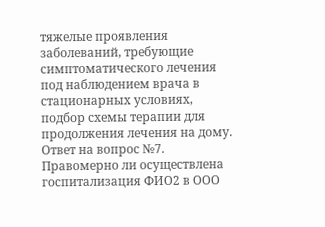тяжелые проявления заболеваний, требующие симптоматического лечения под наблюдением врача в стационарных условиях, подбор схемы терапии для продолжения лечения на дому.
Ответ на вопрос №7. Правомерно ли осуществлена госпитализация ФИО2 в ООО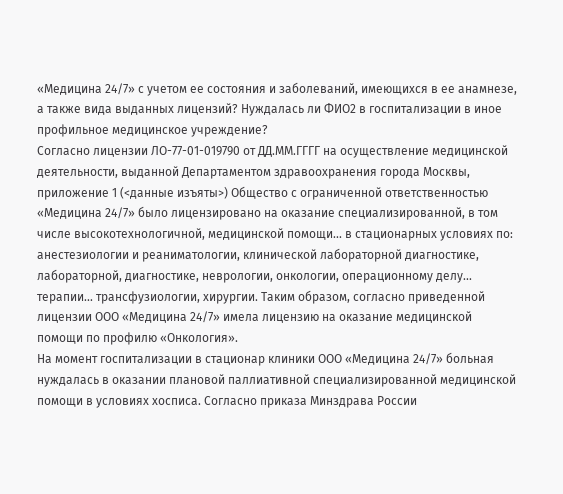«Медицина 24/7» с учетом ее состояния и заболеваний, имеющихся в ее анамнезе, а также вида выданных лицензий? Нуждалась ли ФИО2 в госпитализации в иное профильное медицинское учреждение?
Согласно лицензии ЛО-77-01-019790 от ДД.ММ.ГГГГ на осуществление медицинской деятельности, выданной Департаментом здравоохранения города Москвы, приложение 1 (<данные изъяты>) Общество с ограниченной ответственностью «Медицина 24/7» было лицензировано на оказание специализированной, в том числе высокотехнологичной, медицинской помощи... в стационарных условиях по: анестезиологии и реаниматологии, клинической лабораторной диагностике, лабораторной, диагностике, неврологии, онкологии, операционному делу... терапии... трансфузиологии, хирургии. Таким образом, согласно приведенной лицензии ООО «Медицина 24/7» имела лицензию на оказание медицинской помощи по профилю «Онкология».
На момент госпитализации в стационар клиники ООО «Медицина 24/7» больная нуждалась в оказании плановой паллиативной специализированной медицинской помощи в условиях хосписа. Согласно приказа Минздрава России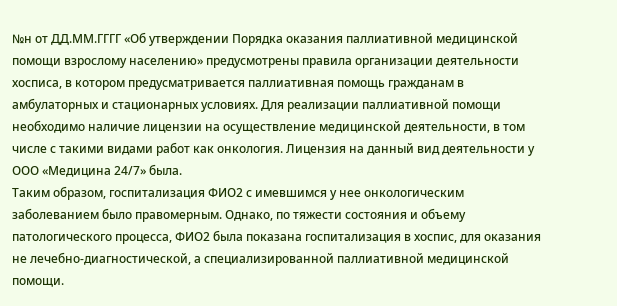№н от ДД.ММ.ГГГГ «Об утверждении Порядка оказания паллиативной медицинской помощи взрослому населению» предусмотрены правила организации деятельности хосписа, в котором предусматривается паллиативная помощь гражданам в амбулаторных и стационарных условиях. Для реализации паллиативной помощи необходимо наличие лицензии на осуществление медицинской деятельности, в том числе с такими видами работ как онкология. Лицензия на данный вид деятельности у ООО «Медицина 24/7» была.
Таким образом, госпитализация ФИО2 с имевшимся у нее онкологическим заболеванием было правомерным. Однако, по тяжести состояния и объему патологического процесса, ФИО2 была показана госпитализация в хоспис, для оказания не лечебно-диагностической, а специализированной паллиативной медицинской помощи.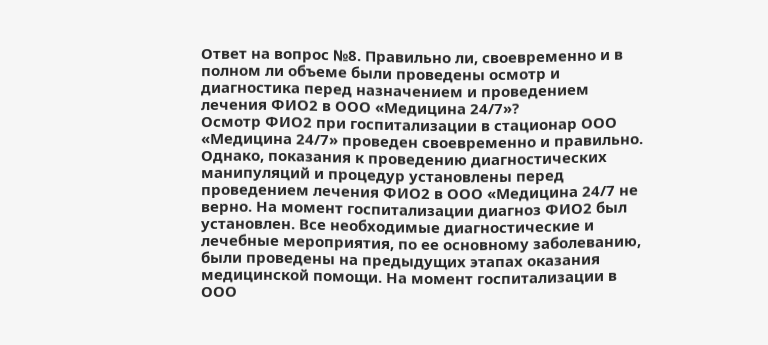Ответ на вопрос №8. Правильно ли, своевременно и в полном ли объеме были проведены осмотр и диагностика перед назначением и проведением лечения ФИО2 в ООО «Медицина 24/7»?
Осмотр ФИО2 при госпитализации в стационар ООО «Медицина 24/7» проведен своевременно и правильно. Однако, показания к проведению диагностических манипуляций и процедур установлены перед проведением лечения ФИО2 в ООО «Медицина 24/7 не верно. На момент госпитализации диагноз ФИО2 был установлен. Все необходимые диагностические и лечебные мероприятия, по ее основному заболеванию, были проведены на предыдущих этапах оказания медицинской помощи. На момент госпитализации в ООО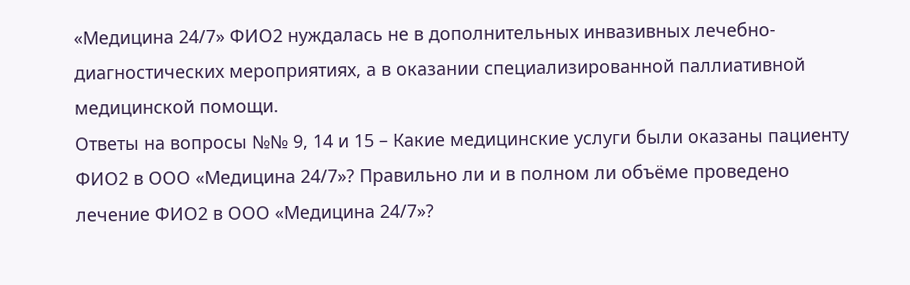«Медицина 24/7» ФИО2 нуждалась не в дополнительных инвазивных лечебно-диагностических мероприятиях, а в оказании специализированной паллиативной медицинской помощи.
Ответы на вопросы №№ 9, 14 и 15 – Какие медицинские услуги были оказаны пациенту ФИО2 в ООО «Медицина 24/7»? Правильно ли и в полном ли объёме проведено лечение ФИО2 в ООО «Медицина 24/7»?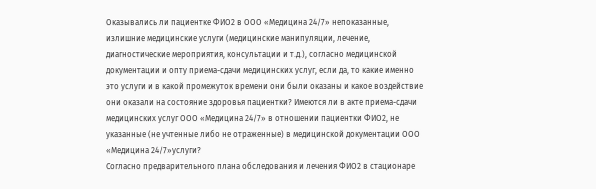Оказывались ли пациентке ФИО2 в ООО «Медицина 24/7» непоказанные, излишние медицинские услуги (медицинские манипуляции, лечение, диагностические мероприятия, консультации и т.д.), согласно медицинской документации и опту приема-сдачи медицинских услуг, если да, то какие именно это услуги и в какой промежуток времени они были оказаны и какое воздействие они оказали на состояние здоровья пациентки? Имеются ли в акте приема-сдачи медицинских услуг ООО «Медицина 24/7» в отношении пациентки ФИО2, не указанные (не учтенные либо не отраженные) в медицинской документации ООО «Медицина 24/7»услуги?
Согласно предварительного плана обследования и лечения ФИО2 в стационаре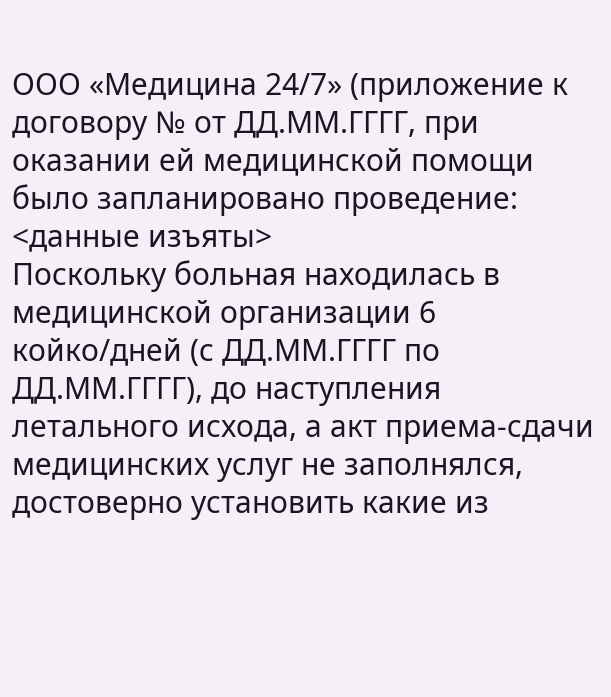ООО «Медицина 24/7» (приложение к договору № от ДД.ММ.ГГГГ, при оказании ей медицинской помощи было запланировано проведение: <данные изъяты>
Поскольку больная находилась в медицинской организации 6 койко/дней (с ДД.ММ.ГГГГ по ДД.ММ.ГГГГ), до наступления летального исхода, а акт приема-сдачи медицинских услуг не заполнялся, достоверно установить какие из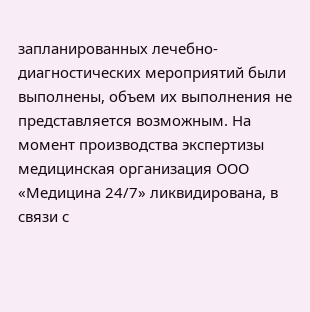запланированных лечебно-диагностических мероприятий были выполнены, объем их выполнения не представляется возможным. На момент производства экспертизы медицинская организация ООО «Медицина 24/7» ликвидирована, в связи с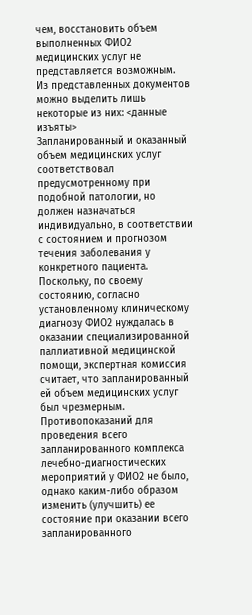чем, восстановить объем выполненных ФИО2 медицинских услуг не представляется возможным.
Из представленных документов можно выделить лишь некоторые из них: <данные изъяты>
Запланированный и оказанный объем медицинских услуг соответствовал предусмотренному при подобной патологии, но должен назначаться индивидуально, в соответствии с состоянием и прогнозом течения заболевания у конкретного пациента. Поскольку, по своему состоянию, согласно установленному клиническому диагнозу ФИО2 нуждалась в оказании специализированной паллиативной медицинской помощи, экспертная комиссия считает, что запланированный ей объем медицинских услуг был чрезмерным. Противопоказаний для проведения всего запланированного комплекса лечебно-диагностических мероприятий у ФИО2 не было, однако каким-либо образом изменить (улучшить) ее состояние при оказании всего запланированного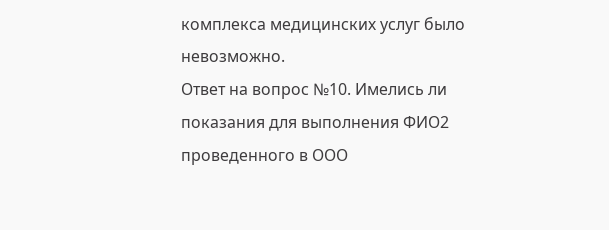комплекса медицинских услуг было невозможно.
Ответ на вопрос №10. Имелись ли показания для выполнения ФИО2 проведенного в ООО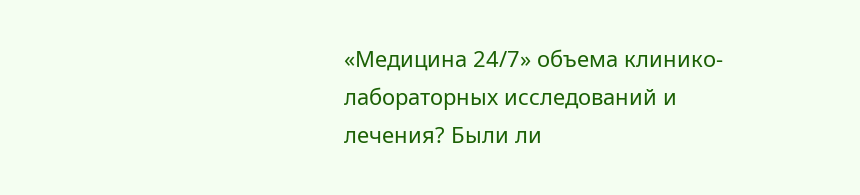«Медицина 24/7» объема клинико-лабораторных исследований и лечения? Были ли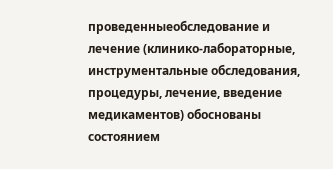проведенныеобследование и лечение (клинико-лабораторные, инструментальные обследования, процедуры, лечение, введение медикаментов) обоснованы состоянием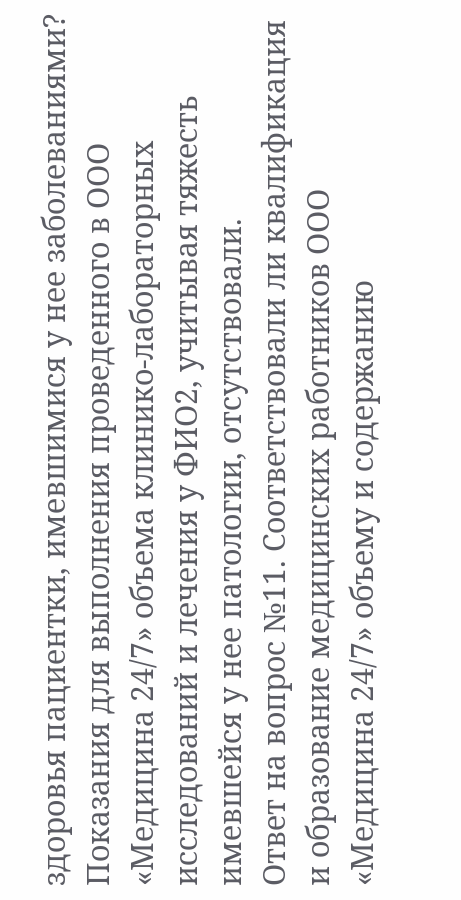здоровья пациентки, имевшимися у нее заболеваниями?
Показания для выполнения проведенного в ООО «Медицина 24/7» объема клинико-лабораторных исследований и лечения у ФИО2, учитывая тяжесть имевшейся у нее патологии, отсутствовали.
Ответ на вопрос №11. Соответствовали ли квалификация и образование медицинских работников ООО «Медицина 24/7» объему и содержанию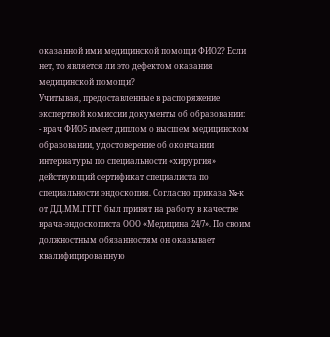оказанной ими медицинской помощи ФИО2? Если нет, то является ли это дефектом оказания медицинской помощи?
Учитывая, предоставленные в распоряжение экспертной комиссии документы об образовании:
- врач ФИО5 имеет диплом о высшем медицинском образовании, удостоверение об окончании интернатуры по специальности «хирургия» действующий сертификат специалиста по специальности эндоскопия. Согласно приказа №-к от ДД.ММ.ГГГГ был принят на работу в качестве врача-эндоскописта ООО «Медицина 24/7». По своим должностным обязанностям он оказывает квалифицированную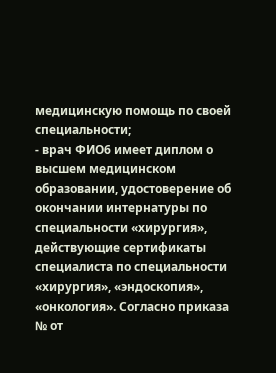медицинскую помощь по своей специальности;
- врач ФИО6 имеет диплом о высшем медицинском образовании, удостоверение об окончании интернатуры по специальности «хирургия», действующие сертификаты специалиста по специальности «хирургия», «эндоскопия», «онкология». Согласно приказа № от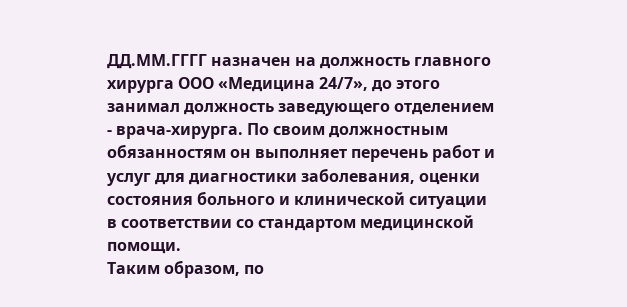ДД.ММ.ГГГГ назначен на должность главного хирурга ООО «Медицина 24/7», до этого занимал должность заведующего отделением - врача-хирурга. По своим должностным обязанностям он выполняет перечень работ и услуг для диагностики заболевания, оценки состояния больного и клинической ситуации в соответствии со стандартом медицинской помощи.
Таким образом, по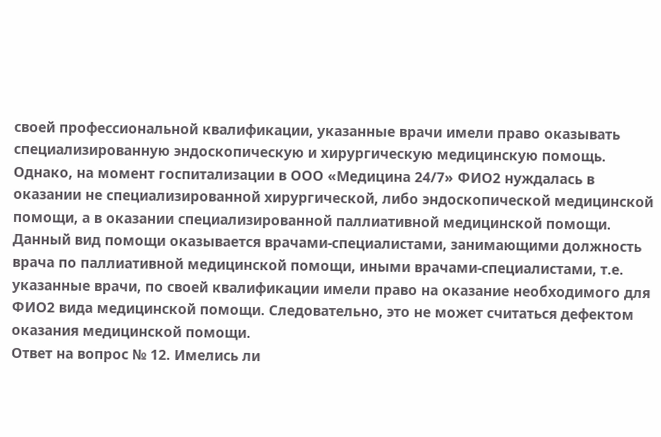своей профессиональной квалификации, указанные врачи имели право оказывать специализированную эндоскопическую и хирургическую медицинскую помощь.
Однако, на момент госпитализации в ООО «Медицина 24/7» ФИО2 нуждалась в оказании не специализированной хирургической, либо эндоскопической медицинской помощи, а в оказании специализированной паллиативной медицинской помощи. Данный вид помощи оказывается врачами-специалистами, занимающими должность врача по паллиативной медицинской помощи, иными врачами-специалистами, т.е. указанные врачи, по своей квалификации имели право на оказание необходимого для ФИО2 вида медицинской помощи. Следовательно, это не может считаться дефектом оказания медицинской помощи.
Ответ на вопрос № 12. Имелись ли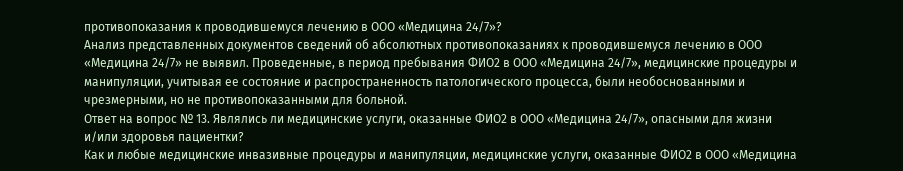противопоказания к проводившемуся лечению в ООО «Медицина 24/7»?
Анализ представленных документов сведений об абсолютных противопоказаниях к проводившемуся лечению в ООО «Медицина 24/7» не выявил. Проведенные, в период пребывания ФИО2 в ООО «Медицина 24/7», медицинские процедуры и манипуляции, учитывая ее состояние и распространенность патологического процесса, были необоснованными и чрезмерными, но не противопоказанными для больной.
Ответ на вопрос № 13. Являлись ли медицинские услуги, оказанные ФИО2 в ООО «Медицина 24/7», опасными для жизни и/или здоровья пациентки?
Как и любые медицинские инвазивные процедуры и манипуляции, медицинские услуги, оказанные ФИО2 в ООО «Медицина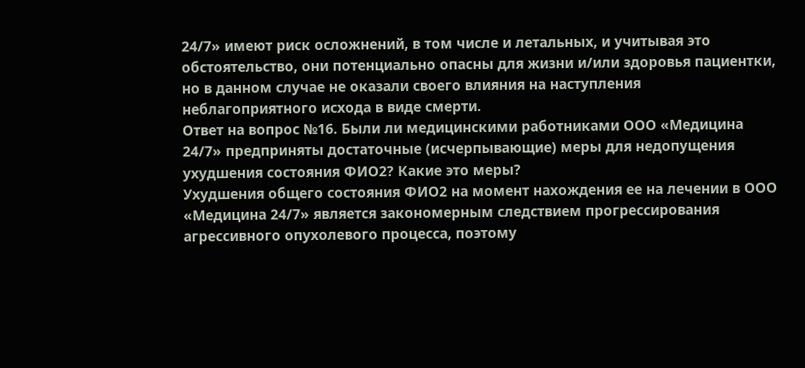24/7» имеют риск осложнений, в том числе и летальных, и учитывая это обстоятельство, они потенциально опасны для жизни и/или здоровья пациентки, но в данном случае не оказали своего влияния на наступления неблагоприятного исхода в виде смерти.
Ответ на вопрос №16. Были ли медицинскими работниками ООО «Медицина 24/7» предприняты достаточные (исчерпывающие) меры для недопущения ухудшения состояния ФИО2? Какие это меры?
Ухудшения общего состояния ФИО2 на момент нахождения ее на лечении в ООО «Медицина 24/7» является закономерным следствием прогрессирования агрессивного опухолевого процесса, поэтому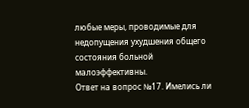любые меры, проводимые для недопущения ухудшения общего состояния больной малоэффективны.
Ответ на вопрос №17. Имелись ли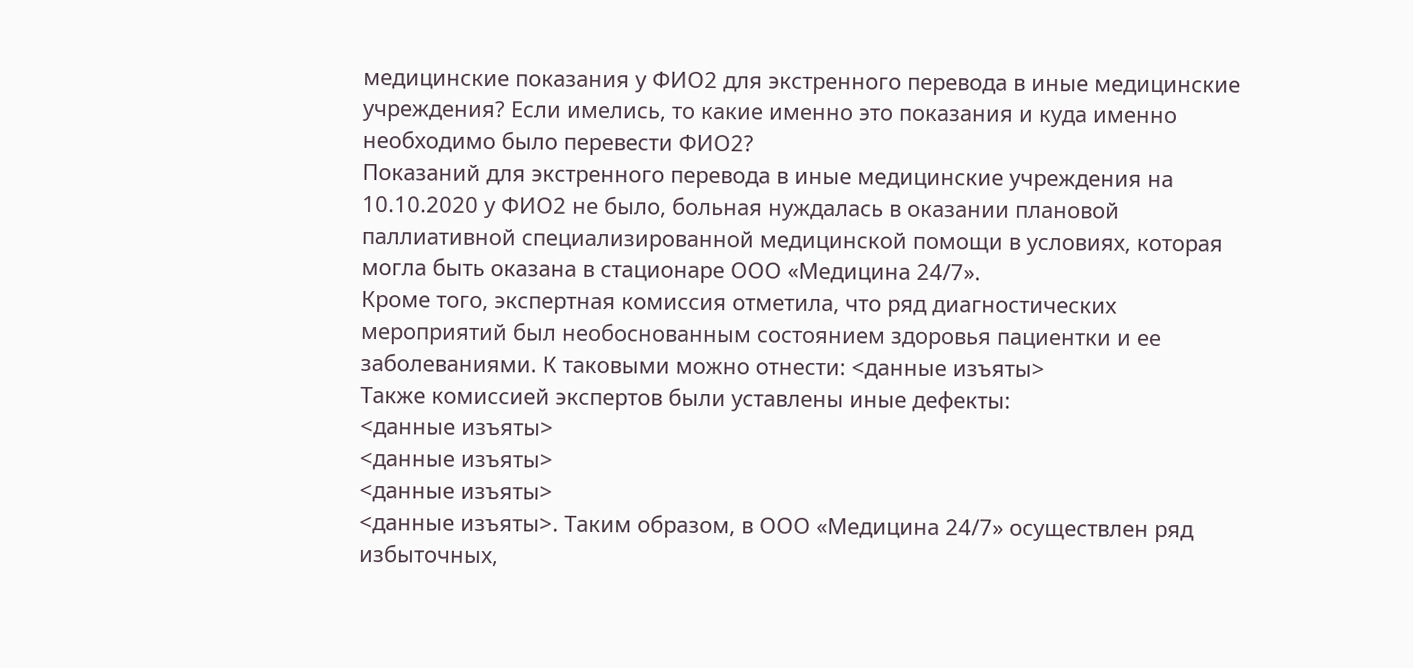медицинские показания у ФИО2 для экстренного перевода в иные медицинские учреждения? Если имелись, то какие именно это показания и куда именно необходимо было перевести ФИО2?
Показаний для экстренного перевода в иные медицинские учреждения на 10.10.2020 у ФИО2 не было, больная нуждалась в оказании плановой паллиативной специализированной медицинской помощи в условиях, которая могла быть оказана в стационаре ООО «Медицина 24/7».
Кроме того, экспертная комиссия отметила, что ряд диагностических мероприятий был необоснованным состоянием здоровья пациентки и ее заболеваниями. К таковыми можно отнести: <данные изъяты>
Также комиссией экспертов были уставлены иные дефекты:
<данные изъяты>
<данные изъяты>
<данные изъяты>
<данные изъяты>. Таким образом, в ООО «Медицина 24/7» осуществлен ряд избыточных,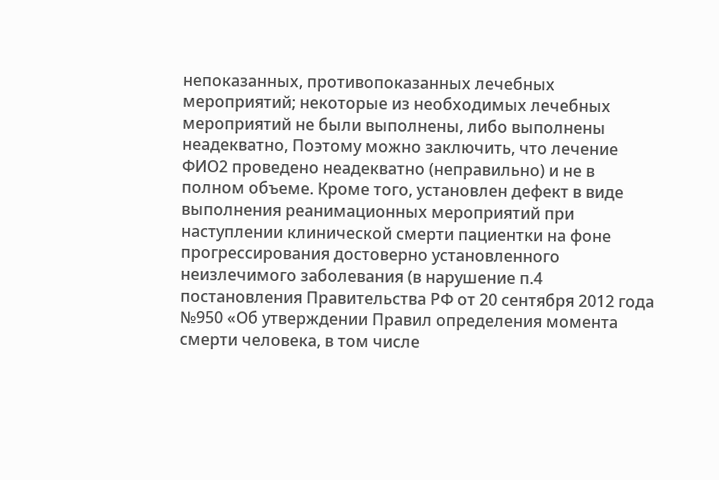непоказанных, противопоказанных лечебных мероприятий; некоторые из необходимых лечебных мероприятий не были выполнены, либо выполнены неадекватно, Поэтому можно заключить, что лечение ФИО2 проведено неадекватно (неправильно) и не в полном объеме. Кроме того, установлен дефект в виде выполнения реанимационных мероприятий при наступлении клинической смерти пациентки на фоне прогрессирования достоверно установленного неизлечимого заболевания (в нарушение п.4 постановления Правительства РФ от 20 сентября 2012 года №950 «Об утверждении Правил определения момента смерти человека, в том числе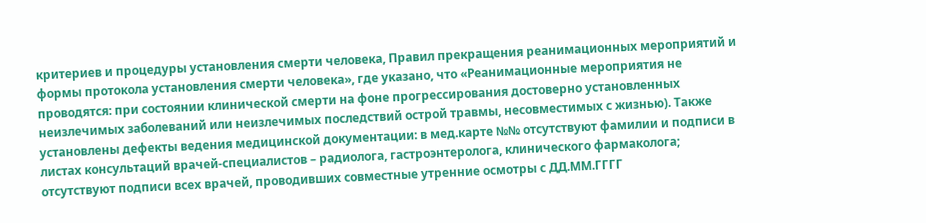критериев и процедуры установления смерти человека, Правил прекращения реанимационных мероприятий и формы протокола установления смерти человека», где указано, что «Реанимационные мероприятия не проводятся: при состоянии клинической смерти на фоне прогрессирования достоверно установленных неизлечимых заболеваний или неизлечимых последствий острой травмы, несовместимых с жизнью). Также установлены дефекты ведения медицинской документации: в мед.карте №№ отсутствуют фамилии и подписи в листах консультаций врачей-специалистов – радиолога, гастроэнтеролога, клинического фармаколога; отсутствуют подписи всех врачей, проводивших совместные утренние осмотры с ДД.ММ.ГГГГ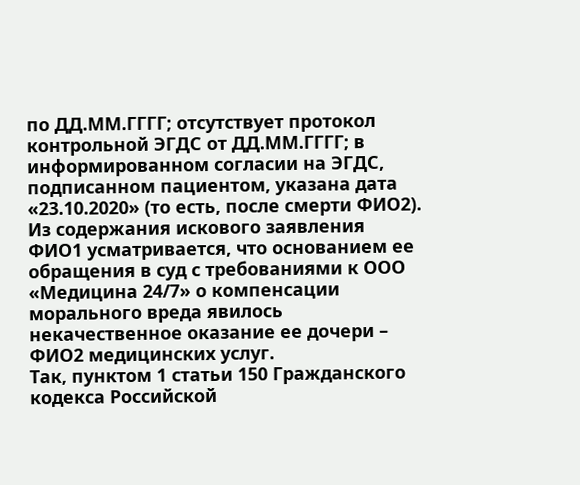по ДД.ММ.ГГГГ; отсутствует протокол контрольной ЭГДС от ДД.ММ.ГГГГ; в информированном согласии на ЭГДС, подписанном пациентом, указана дата «23.10.2020» (то есть, после смерти ФИО2).
Из содержания искового заявления ФИО1 усматривается, что основанием ее обращения в суд с требованиями к ООО «Медицина 24/7» о компенсации морального вреда явилось некачественное оказание ее дочери – ФИО2 медицинских услуг.
Так, пунктом 1 статьи 150 Гражданского кодекса Российской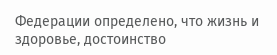Федерации определено, что жизнь и здоровье, достоинство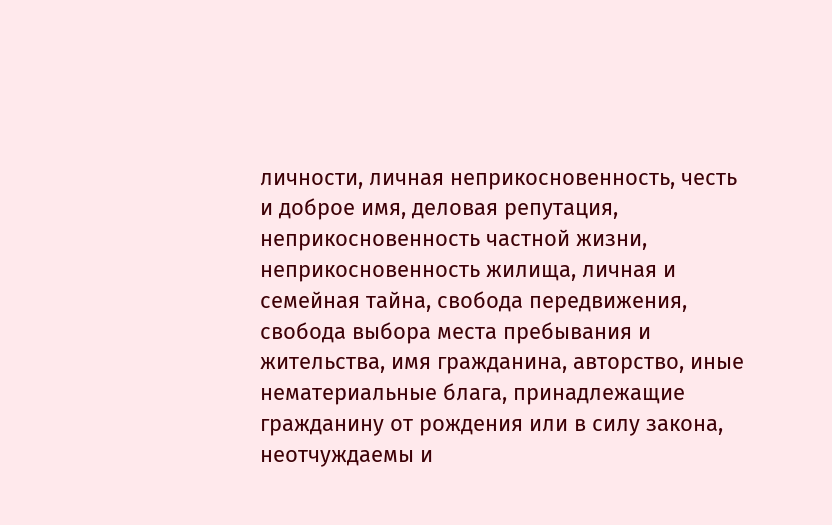личности, личная неприкосновенность, честь и доброе имя, деловая репутация, неприкосновенность частной жизни, неприкосновенность жилища, личная и семейная тайна, свобода передвижения, свобода выбора места пребывания и жительства, имя гражданина, авторство, иные нематериальные блага, принадлежащие гражданину от рождения или в силу закона, неотчуждаемы и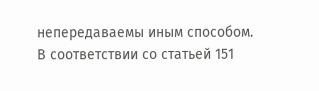непередаваемы иным способом.
В соответствии со статьей 151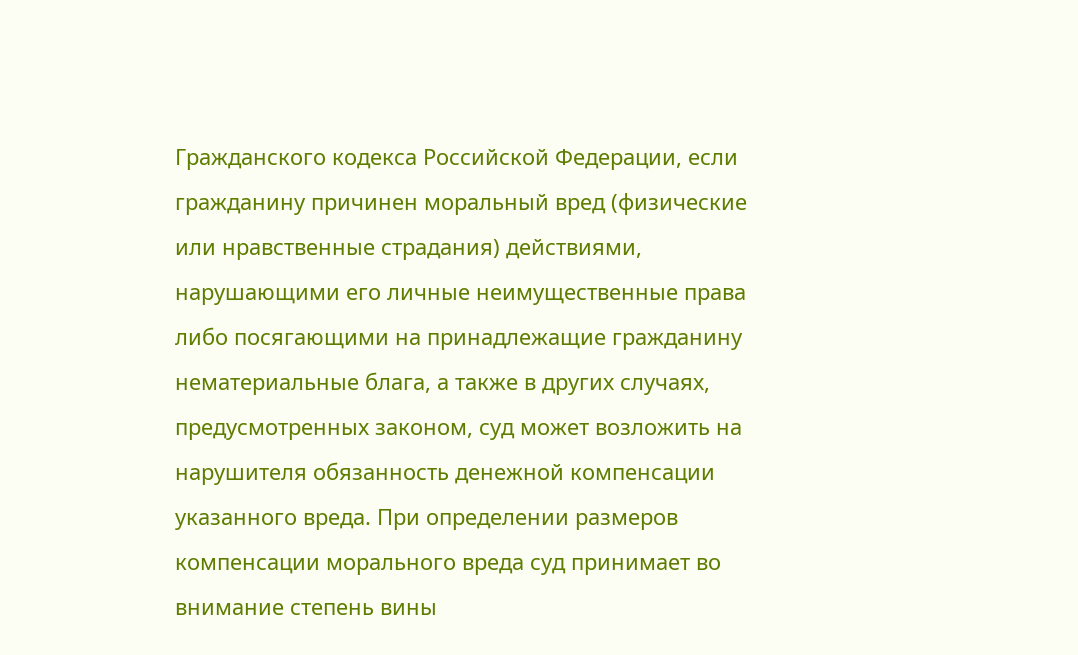Гражданского кодекса Российской Федерации, если гражданину причинен моральный вред (физические или нравственные страдания) действиями, нарушающими его личные неимущественные права либо посягающими на принадлежащие гражданину нематериальные блага, а также в других случаях, предусмотренных законом, суд может возложить на нарушителя обязанность денежной компенсации указанного вреда. При определении размеров компенсации морального вреда суд принимает во внимание степень вины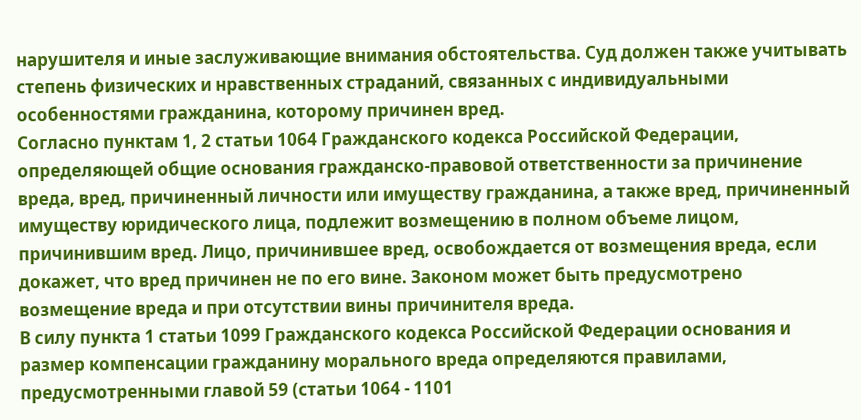нарушителя и иные заслуживающие внимания обстоятельства. Суд должен также учитывать степень физических и нравственных страданий, связанных с индивидуальными особенностями гражданина, которому причинен вред.
Согласно пунктам 1, 2 статьи 1064 Гражданского кодекса Российской Федерации, определяющей общие основания гражданско-правовой ответственности за причинение вреда, вред, причиненный личности или имуществу гражданина, а также вред, причиненный имуществу юридического лица, подлежит возмещению в полном объеме лицом, причинившим вред. Лицо, причинившее вред, освобождается от возмещения вреда, если докажет, что вред причинен не по его вине. Законом может быть предусмотрено возмещение вреда и при отсутствии вины причинителя вреда.
В силу пункта 1 статьи 1099 Гражданского кодекса Российской Федерации основания и размер компенсации гражданину морального вреда определяются правилами, предусмотренными главой 59 (статьи 1064 - 1101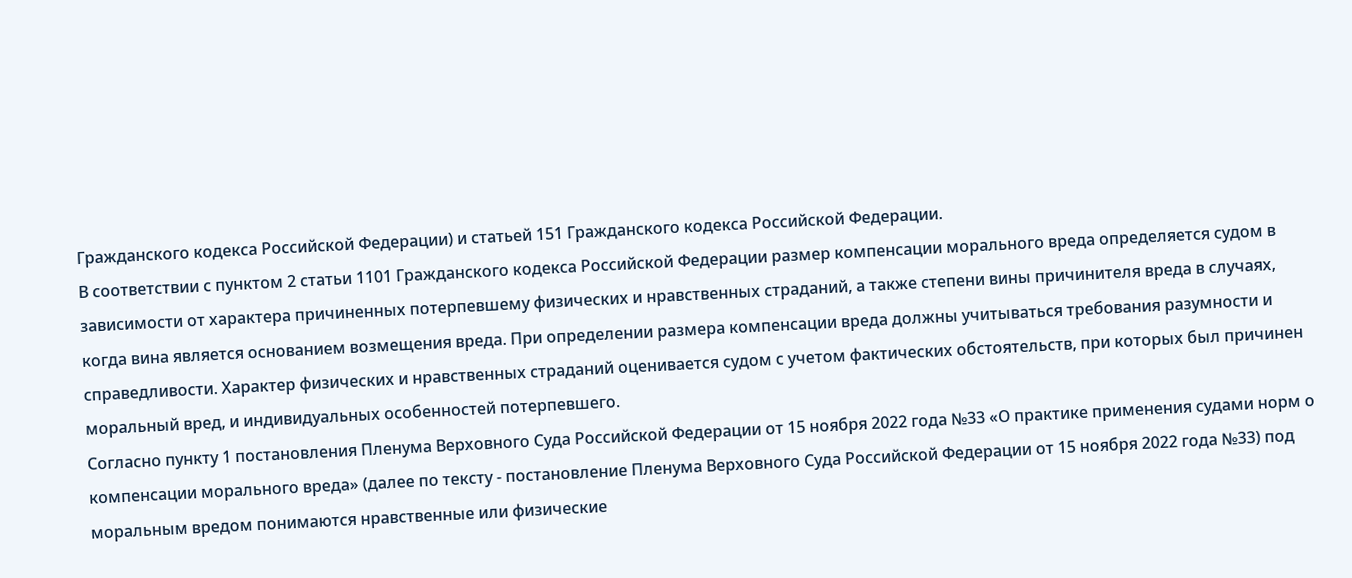Гражданского кодекса Российской Федерации) и статьей 151 Гражданского кодекса Российской Федерации.
В соответствии с пунктом 2 статьи 1101 Гражданского кодекса Российской Федерации размер компенсации морального вреда определяется судом в зависимости от характера причиненных потерпевшему физических и нравственных страданий, а также степени вины причинителя вреда в случаях, когда вина является основанием возмещения вреда. При определении размера компенсации вреда должны учитываться требования разумности и справедливости. Характер физических и нравственных страданий оценивается судом с учетом фактических обстоятельств, при которых был причинен моральный вред, и индивидуальных особенностей потерпевшего.
Согласно пункту 1 постановления Пленума Верховного Суда Российской Федерации от 15 ноября 2022 года №33 «О практике применения судами норм о компенсации морального вреда» (далее по тексту - постановление Пленума Верховного Суда Российской Федерации от 15 ноября 2022 года №33) под моральным вредом понимаются нравственные или физические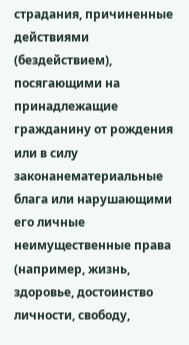страдания, причиненные действиями (бездействием), посягающими на принадлежащие гражданину от рождения или в силу законанематериальные блага или нарушающими его личные неимущественные права (например, жизнь, здоровье, достоинство личности, свободу,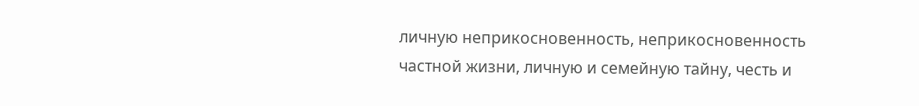личную неприкосновенность, неприкосновенность частной жизни, личную и семейную тайну, честь и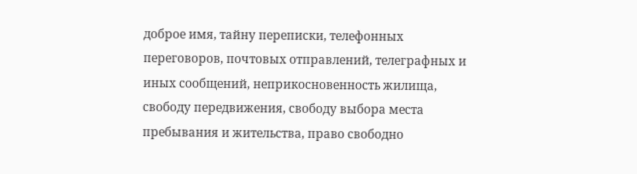доброе имя, тайну переписки, телефонных переговоров, почтовых отправлений, телеграфных и иных сообщений, неприкосновенность жилища, свободу передвижения, свободу выбора места пребывания и жительства, право свободно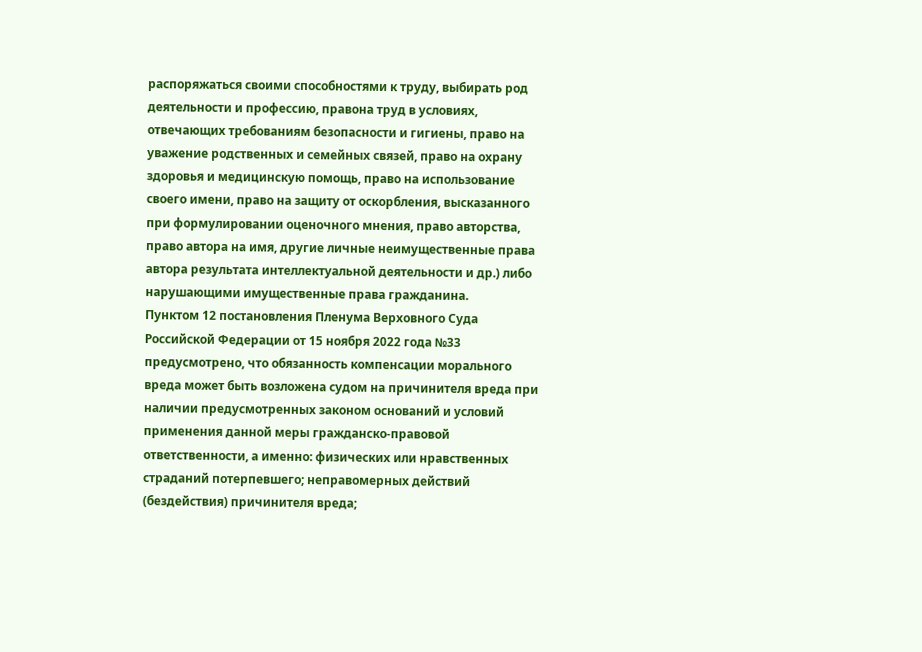распоряжаться своими способностями к труду, выбирать род деятельности и профессию, правона труд в условиях, отвечающих требованиям безопасности и гигиены, право на уважение родственных и семейных связей, право на охрану здоровья и медицинскую помощь, право на использование своего имени, право на защиту от оскорбления, высказанного при формулировании оценочного мнения, право авторства, право автора на имя, другие личные неимущественные права автора результата интеллектуальной деятельности и др.) либо нарушающими имущественные права гражданина.
Пунктом 12 постановления Пленума Верховного Суда Российской Федерации от 15 ноября 2022 года №33 предусмотрено, что обязанность компенсации морального вреда может быть возложена судом на причинителя вреда при наличии предусмотренных законом оснований и условий применения данной меры гражданско-правовой ответственности, а именно: физических или нравственных страданий потерпевшего; неправомерных действий (бездействия) причинителя вреда;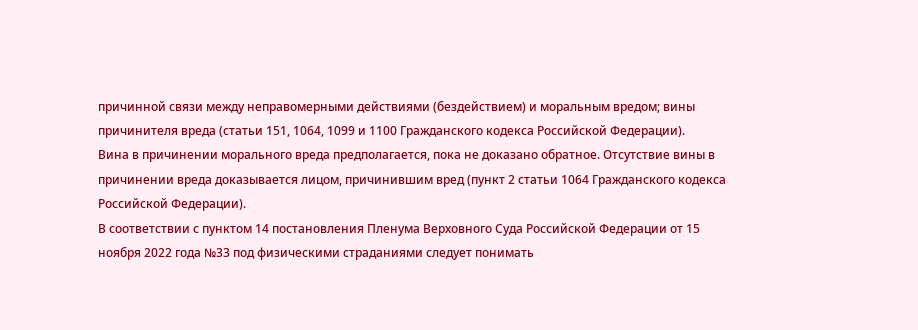причинной связи между неправомерными действиями (бездействием) и моральным вредом; вины причинителя вреда (статьи 151, 1064, 1099 и 1100 Гражданского кодекса Российской Федерации).
Вина в причинении морального вреда предполагается, пока не доказано обратное. Отсутствие вины в причинении вреда доказывается лицом, причинившим вред (пункт 2 статьи 1064 Гражданского кодекса Российской Федерации).
В соответствии с пунктом 14 постановления Пленума Верховного Суда Российской Федерации от 15 ноября 2022 года №33 под физическими страданиями следует понимать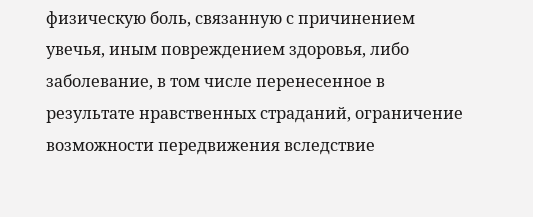физическую боль, связанную с причинением увечья, иным повреждением здоровья, либо заболевание, в том числе перенесенное в результате нравственных страданий, ограничение возможности передвижения вследствие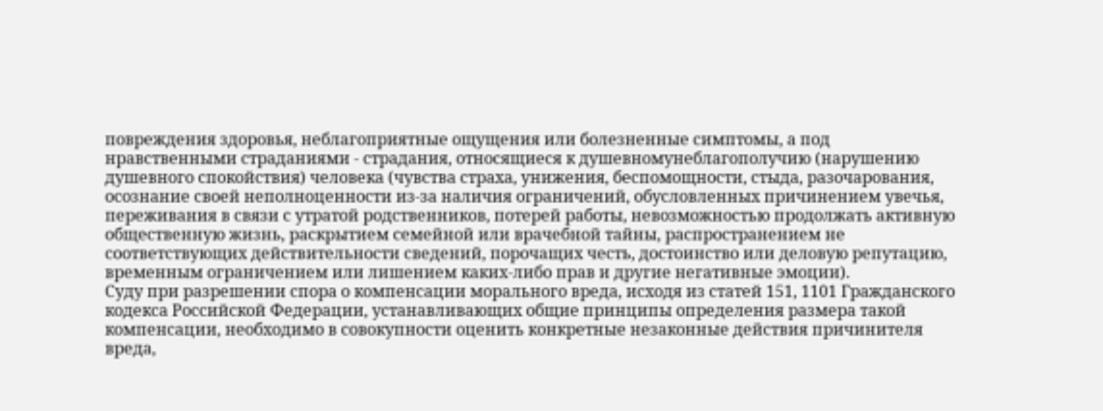повреждения здоровья, неблагоприятные ощущения или болезненные симптомы, а под нравственными страданиями - страдания, относящиеся к душевномунеблагополучию (нарушению душевного спокойствия) человека (чувства страха, унижения, беспомощности, стыда, разочарования, осознание своей неполноценности из-за наличия ограничений, обусловленных причинением увечья, переживания в связи с утратой родственников, потерей работы, невозможностью продолжать активную общественную жизнь, раскрытием семейной или врачебной тайны, распространением не соответствующих действительности сведений, порочащих честь, достоинство или деловую репутацию, временным ограничением или лишением каких-либо прав и другие негативные эмоции).
Суду при разрешении спора о компенсации морального вреда, исходя из статей 151, 1101 Гражданского кодекса Российской Федерации, устанавливающих общие принципы определения размера такой компенсации, необходимо в совокупности оценить конкретные незаконные действия причинителя вреда,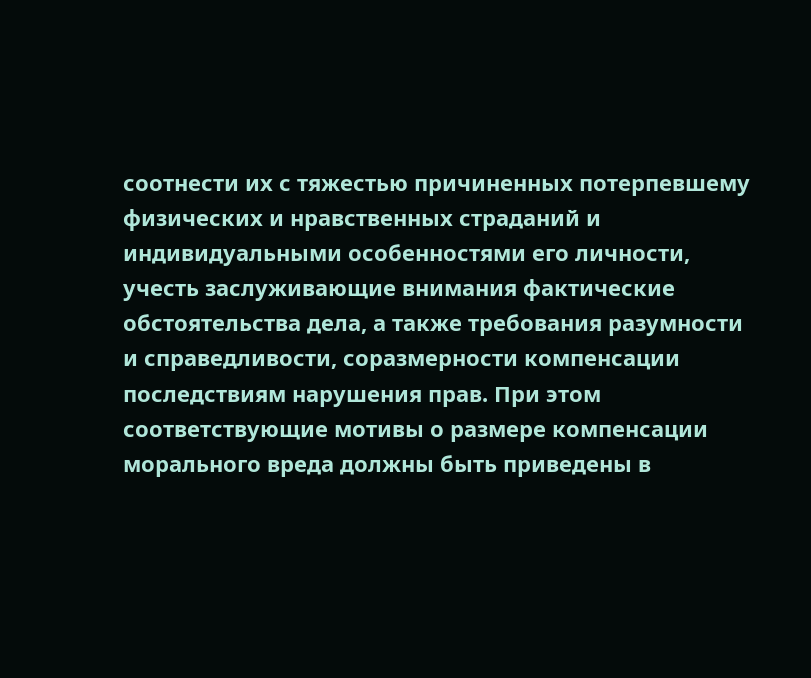соотнести их с тяжестью причиненных потерпевшему физических и нравственных страданий и индивидуальными особенностями его личности, учесть заслуживающие внимания фактические обстоятельства дела, а также требования разумности и справедливости, соразмерности компенсации последствиям нарушения прав. При этом соответствующие мотивы о размере компенсации морального вреда должны быть приведены в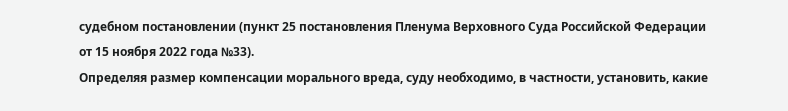судебном постановлении (пункт 25 постановления Пленума Верховного Суда Российской Федерации от 15 ноября 2022 года №33).
Определяя размер компенсации морального вреда, суду необходимо, в частности, установить, какие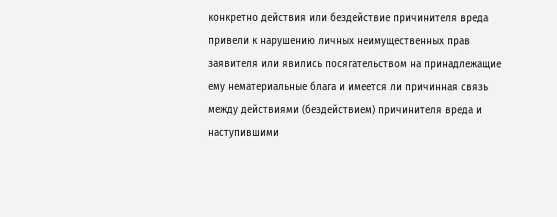конкретно действия или бездействие причинителя вреда привели к нарушению личных неимущественных прав заявителя или явились посягательством на принадлежащие ему нематериальные блага и имеется ли причинная связь между действиями (бездействием) причинителя вреда и наступившими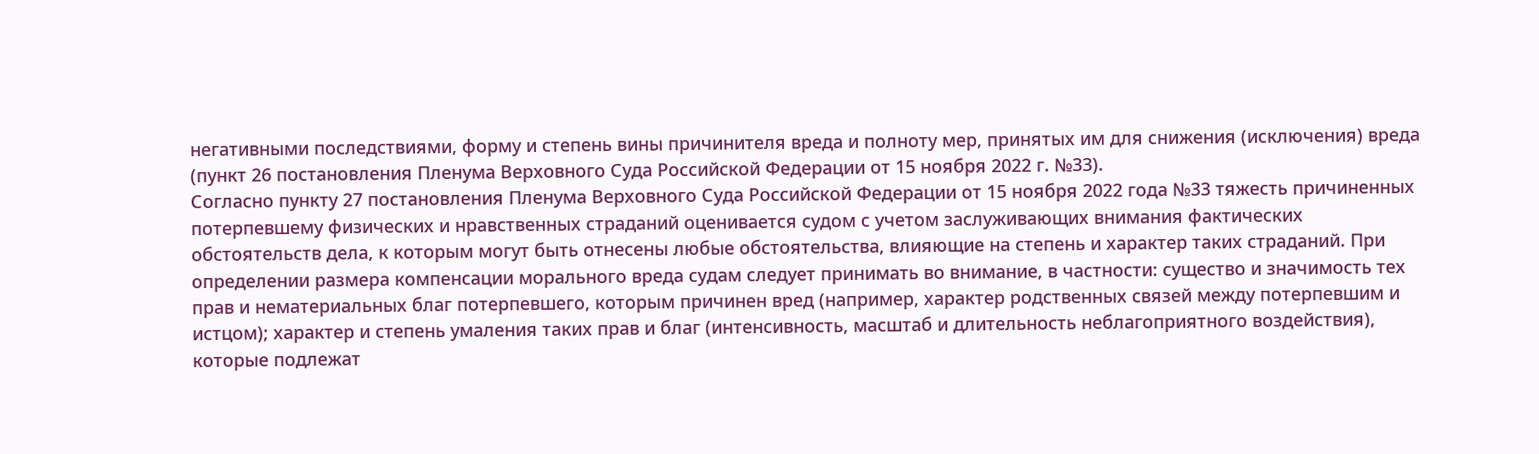негативными последствиями, форму и степень вины причинителя вреда и полноту мер, принятых им для снижения (исключения) вреда (пункт 26 постановления Пленума Верховного Суда Российской Федерации от 15 ноября 2022 г. №33).
Согласно пункту 27 постановления Пленума Верховного Суда Российской Федерации от 15 ноября 2022 года №33 тяжесть причиненных потерпевшему физических и нравственных страданий оценивается судом с учетом заслуживающих внимания фактических обстоятельств дела, к которым могут быть отнесены любые обстоятельства, влияющие на степень и характер таких страданий. При определении размера компенсации морального вреда судам следует принимать во внимание, в частности: существо и значимость тех прав и нематериальных благ потерпевшего, которым причинен вред (например, характер родственных связей между потерпевшим и истцом); характер и степень умаления таких прав и благ (интенсивность, масштаб и длительность неблагоприятного воздействия), которые подлежат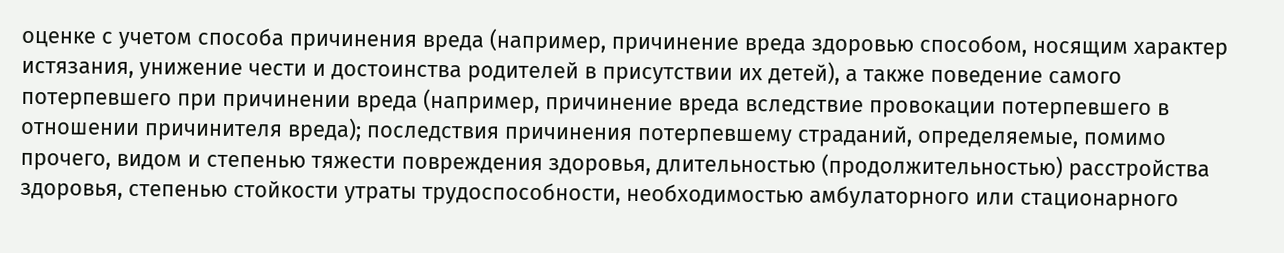оценке с учетом способа причинения вреда (например, причинение вреда здоровью способом, носящим характер истязания, унижение чести и достоинства родителей в присутствии их детей), а также поведение самого потерпевшего при причинении вреда (например, причинение вреда вследствие провокации потерпевшего в отношении причинителя вреда); последствия причинения потерпевшему страданий, определяемые, помимо прочего, видом и степенью тяжести повреждения здоровья, длительностью (продолжительностью) расстройства здоровья, степенью стойкости утраты трудоспособности, необходимостью амбулаторного или стационарного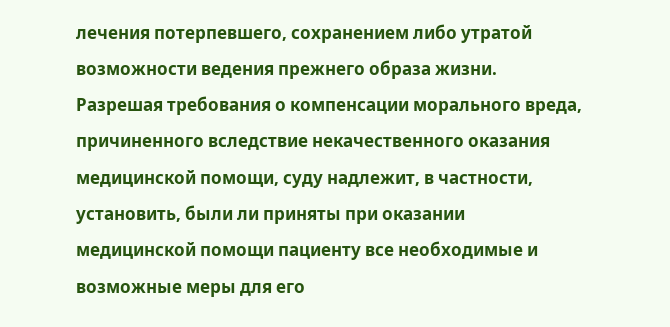лечения потерпевшего, сохранением либо утратой возможности ведения прежнего образа жизни.
Разрешая требования о компенсации морального вреда, причиненного вследствие некачественного оказания медицинской помощи, суду надлежит, в частности, установить, были ли приняты при оказании медицинской помощи пациенту все необходимые и возможные меры для его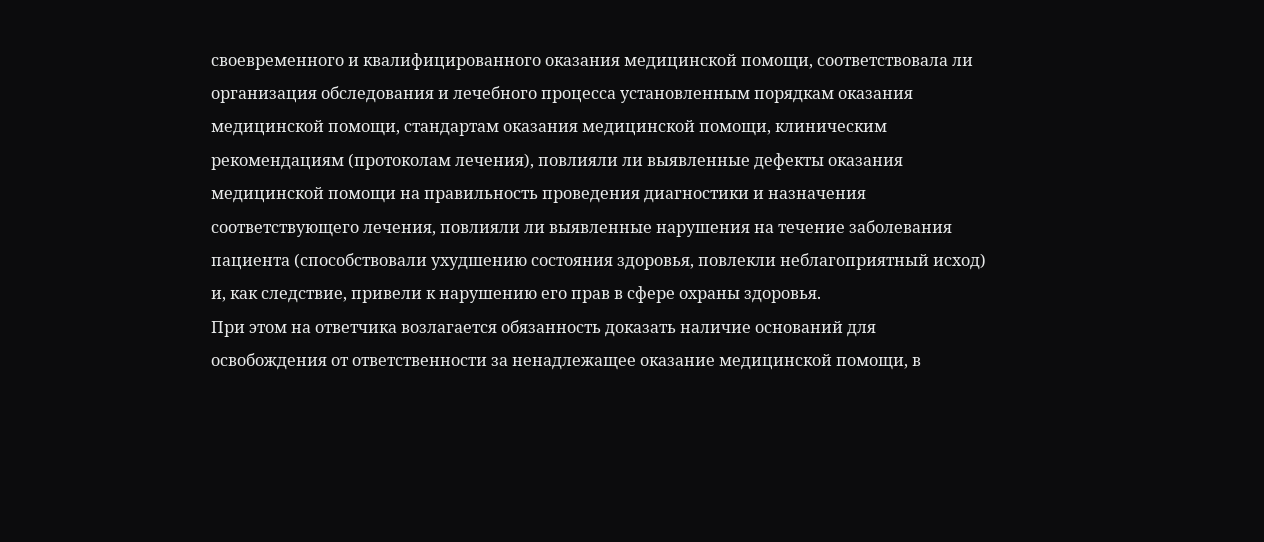своевременного и квалифицированного оказания медицинской помощи, соответствовала ли организация обследования и лечебного процесса установленным порядкам оказания медицинской помощи, стандартам оказания медицинской помощи, клиническим рекомендациям (протоколам лечения), повлияли ли выявленные дефекты оказания медицинской помощи на правильность проведения диагностики и назначения соответствующего лечения, повлияли ли выявленные нарушения на течение заболевания пациента (способствовали ухудшению состояния здоровья, повлекли неблагоприятный исход) и, как следствие, привели к нарушению его прав в сфере охраны здоровья.
При этом на ответчика возлагается обязанность доказать наличие оснований для освобождения от ответственности за ненадлежащее оказание медицинской помощи, в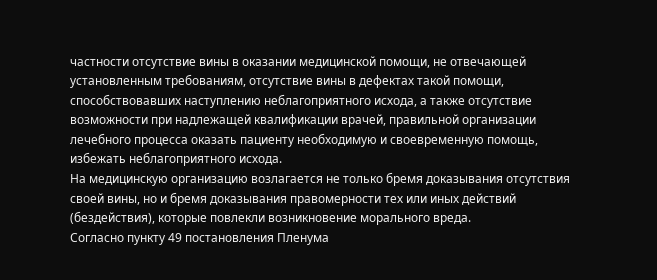частности отсутствие вины в оказании медицинской помощи, не отвечающей установленным требованиям, отсутствие вины в дефектах такой помощи, способствовавших наступлению неблагоприятного исхода, а также отсутствие возможности при надлежащей квалификации врачей, правильной организации лечебного процесса оказать пациенту необходимую и своевременную помощь, избежать неблагоприятного исхода.
На медицинскую организацию возлагается не только бремя доказывания отсутствия своей вины, но и бремя доказывания правомерности тех или иных действий (бездействия), которые повлекли возникновение морального вреда.
Согласно пункту 49 постановления Пленума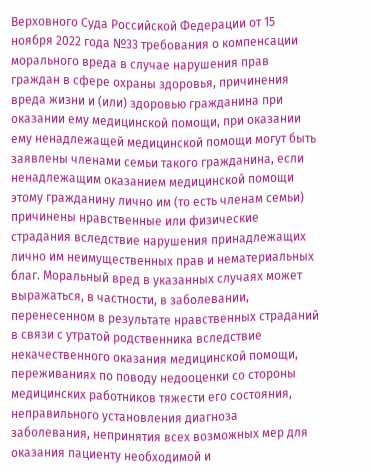Верховного Суда Российской Федерации от 15 ноября 2022 года №33 требования о компенсации морального вреда в случае нарушения прав граждан в сфере охраны здоровья, причинения вреда жизни и (или) здоровью гражданина при оказании ему медицинской помощи, при оказании ему ненадлежащей медицинской помощи могут быть заявлены членами семьи такого гражданина, если ненадлежащим оказанием медицинской помощи этому гражданину лично им (то есть членам семьи) причинены нравственные или физические страдания вследствие нарушения принадлежащих лично им неимущественных прав и нематериальных благ. Моральный вред в указанных случаях может выражаться, в частности, в заболевании, перенесенном в результате нравственных страданий в связи с утратой родственника вследствие некачественного оказания медицинской помощи, переживаниях по поводу недооценки со стороны медицинских работников тяжести его состояния, неправильного установления диагноза заболевания, непринятия всех возможных мер для оказания пациенту необходимой и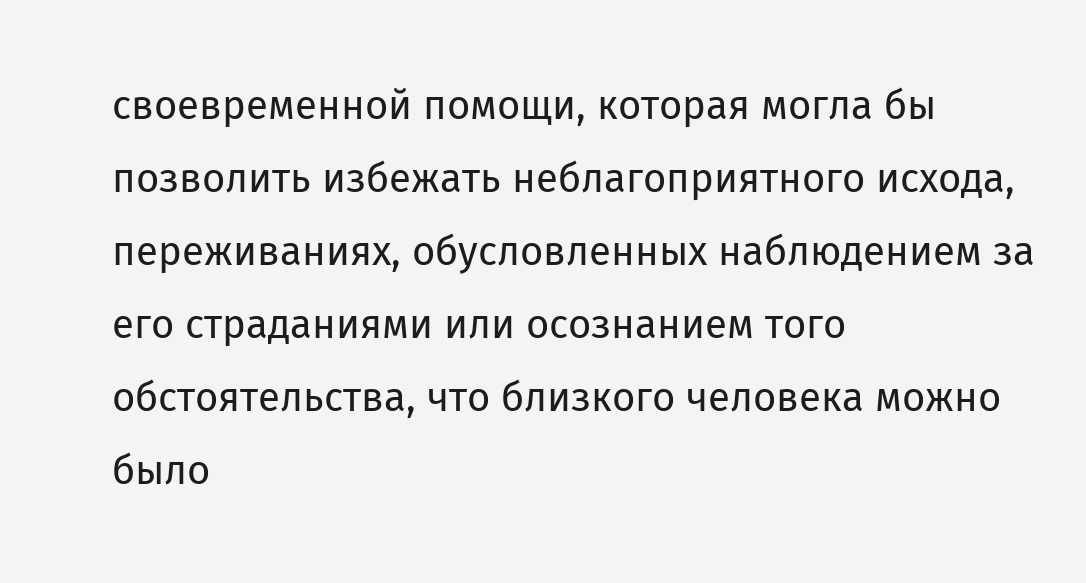своевременной помощи, которая могла бы позволить избежать неблагоприятного исхода, переживаниях, обусловленных наблюдением за его страданиями или осознанием того обстоятельства, что близкого человека можно было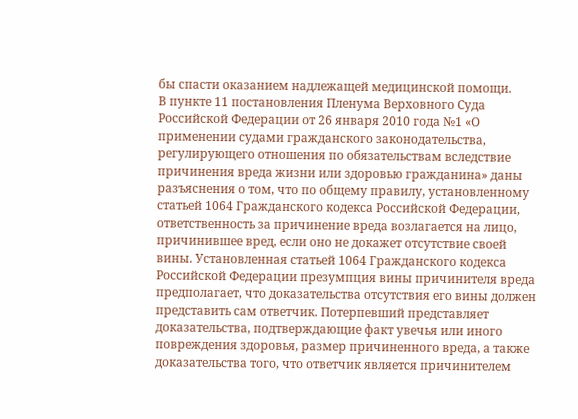бы спасти оказанием надлежащей медицинской помощи.
В пункте 11 постановления Пленума Верховного Суда Российской Федерации от 26 января 2010 года №1 «О применении судами гражданского законодательства, регулирующего отношения по обязательствам вследствие причинения вреда жизни или здоровью гражданина» даны разъяснения о том, что по общему правилу, установленному статьей 1064 Гражданского кодекса Российской Федерации, ответственность за причинение вреда возлагается на лицо, причинившее вред, если оно не докажет отсутствие своей вины. Установленная статьей 1064 Гражданского кодекса Российской Федерации презумпция вины причинителя вреда предполагает, что доказательства отсутствия его вины должен представить сам ответчик. Потерпевший представляет доказательства, подтверждающие факт увечья или иного повреждения здоровья, размер причиненного вреда, а также доказательства того, что ответчик является причинителем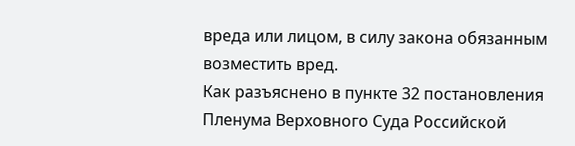вреда или лицом, в силу закона обязанным возместить вред.
Как разъяснено в пункте 32 постановления Пленума Верховного Суда Российской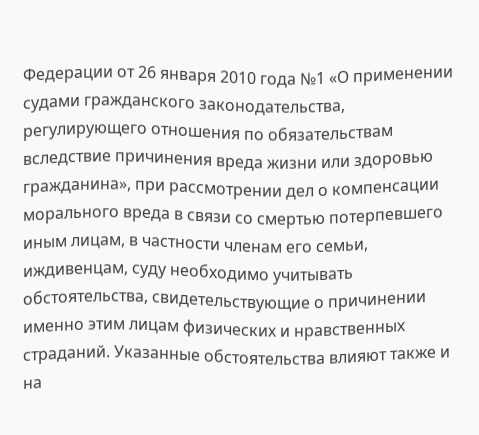Федерации от 26 января 2010 года №1 «О применении судами гражданского законодательства, регулирующего отношения по обязательствам вследствие причинения вреда жизни или здоровью гражданина», при рассмотрении дел о компенсации морального вреда в связи со смертью потерпевшего иным лицам, в частности членам его семьи, иждивенцам, суду необходимо учитывать обстоятельства, свидетельствующие о причинении именно этим лицам физических и нравственных страданий. Указанные обстоятельства влияют также и на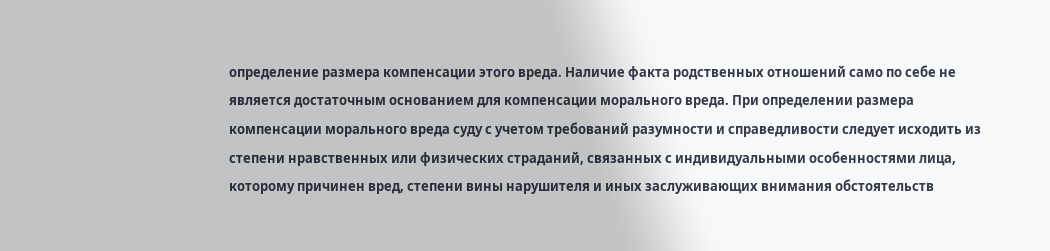определение размера компенсации этого вреда. Наличие факта родственных отношений само по себе не является достаточным основанием для компенсации морального вреда. При определении размера компенсации морального вреда суду с учетом требований разумности и справедливости следует исходить из степени нравственных или физических страданий, связанных с индивидуальными особенностями лица, которому причинен вред, степени вины нарушителя и иных заслуживающих внимания обстоятельств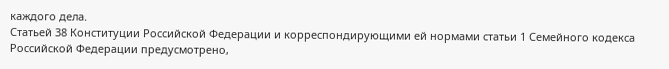каждого дела.
Статьей 38 Конституции Российской Федерации и корреспондирующими ей нормами статьи 1 Семейного кодекса Российской Федерации предусмотрено,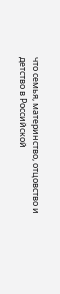что семья, материнство, отцовство и детство в Российской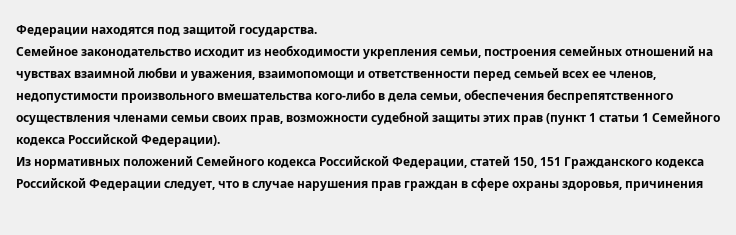Федерации находятся под защитой государства.
Семейное законодательство исходит из необходимости укрепления семьи, построения семейных отношений на чувствах взаимной любви и уважения, взаимопомощи и ответственности перед семьей всех ее членов, недопустимости произвольного вмешательства кого-либо в дела семьи, обеспечения беспрепятственного осуществления членами семьи своих прав, возможности судебной защиты этих прав (пункт 1 статьи 1 Семейного кодекса Российской Федерации).
Из нормативных положений Семейного кодекса Российской Федерации, статей 150, 151 Гражданского кодекса Российской Федерации следует, что в случае нарушения прав граждан в сфере охраны здоровья, причинения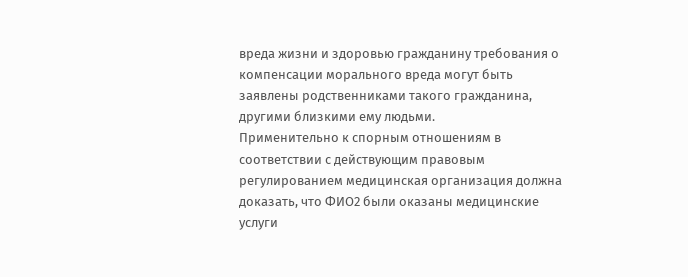вреда жизни и здоровью гражданину требования о компенсации морального вреда могут быть заявлены родственниками такого гражданина, другими близкими ему людьми.
Применительно к спорным отношениям в соответствии с действующим правовым регулированием медицинская организация должна доказать, что ФИО2 были оказаны медицинские услуги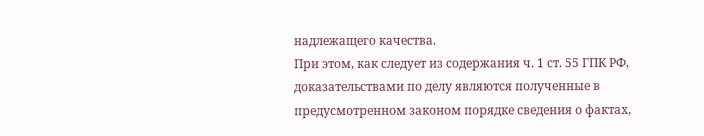надлежащего качества.
При этом, как следует из содержания ч. 1 ст. 55 ГПК РФ, доказательствами по делу являются полученные в предусмотренном законом порядке сведения о фактах,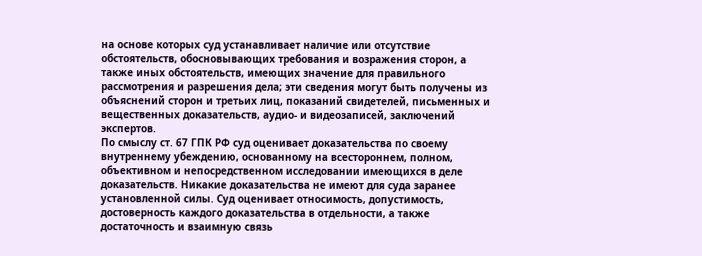на основе которых суд устанавливает наличие или отсутствие обстоятельств, обосновывающих требования и возражения сторон, а также иных обстоятельств, имеющих значение для правильного рассмотрения и разрешения дела; эти сведения могут быть получены из объяснений сторон и третьих лиц, показаний свидетелей, письменных и вещественных доказательств, аудио- и видеозаписей, заключений экспертов.
По смыслу ст. 67 ГПК РФ суд оценивает доказательства по своему внутреннему убеждению, основанному на всестороннем, полном, объективном и непосредственном исследовании имеющихся в деле доказательств. Никакие доказательства не имеют для суда заранее установленной силы. Суд оценивает относимость, допустимость, достоверность каждого доказательства в отдельности, а также достаточность и взаимную связь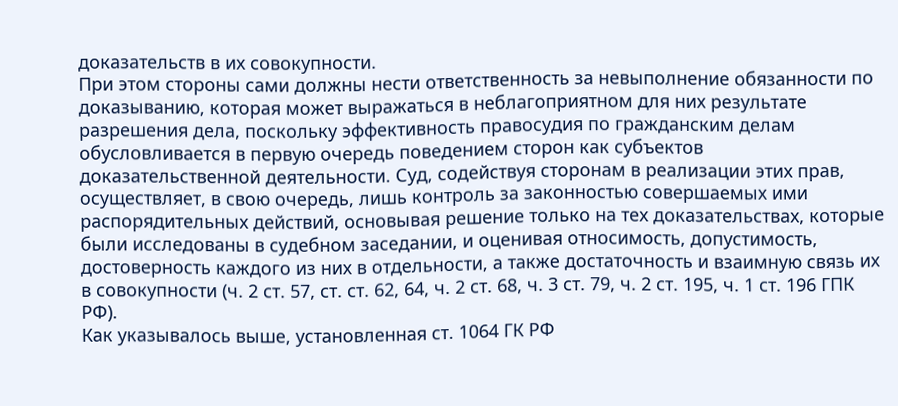доказательств в их совокупности.
При этом стороны сами должны нести ответственность за невыполнение обязанности по доказыванию, которая может выражаться в неблагоприятном для них результате разрешения дела, поскольку эффективность правосудия по гражданским делам обусловливается в первую очередь поведением сторон как субъектов доказательственной деятельности. Суд, содействуя сторонам в реализации этих прав, осуществляет, в свою очередь, лишь контроль за законностью совершаемых ими распорядительных действий, основывая решение только на тех доказательствах, которые были исследованы в судебном заседании, и оценивая относимость, допустимость, достоверность каждого из них в отдельности, а также достаточность и взаимную связь их в совокупности (ч. 2 ст. 57, ст. ст. 62, 64, ч. 2 ст. 68, ч. 3 ст. 79, ч. 2 ст. 195, ч. 1 ст. 196 ГПК РФ).
Как указывалось выше, установленная ст. 1064 ГК РФ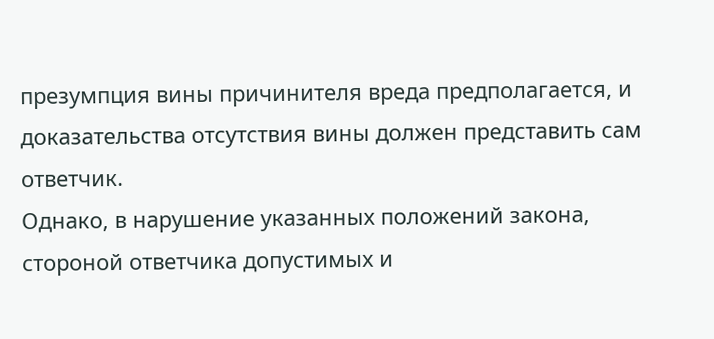презумпция вины причинителя вреда предполагается, и доказательства отсутствия вины должен представить сам ответчик.
Однако, в нарушение указанных положений закона, стороной ответчика допустимых и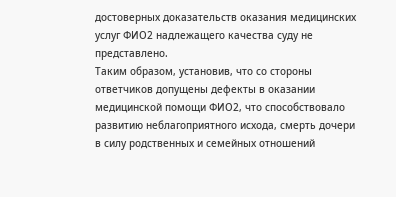достоверных доказательств оказания медицинских услуг ФИО2 надлежащего качества суду не представлено.
Таким образом, установив, что со стороны ответчиков допущены дефекты в оказании медицинской помощи ФИО2, что способствовало развитию неблагоприятного исхода, смерть дочери в силу родственных и семейных отношений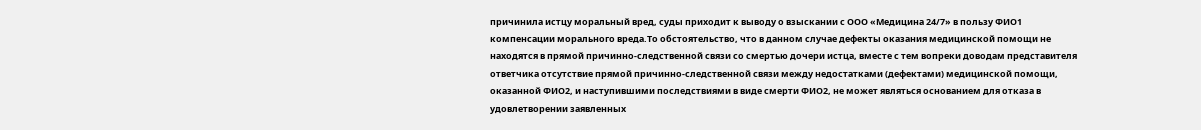причинила истцу моральный вред, суды приходит к выводу о взыскании с ООО «Медицина 24/7» в пользу ФИО1 компенсации морального вреда.То обстоятельство, что в данном случае дефекты оказания медицинской помощи не находятся в прямой причинно-следственной связи со смертью дочери истца, вместе с тем вопреки доводам представителя ответчика отсутствие прямой причинно-следственной связи между недостатками (дефектами) медицинской помощи, оказанной ФИО2, и наступившими последствиями в виде смерти ФИО2, не может являться основанием для отказа в удовлетворении заявленных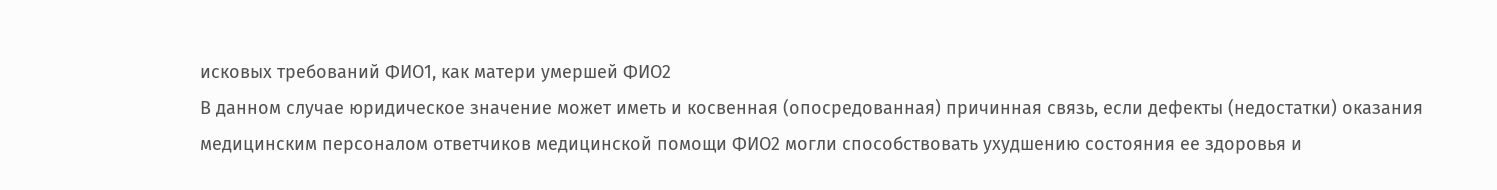исковых требований ФИО1, как матери умершей ФИО2
В данном случае юридическое значение может иметь и косвенная (опосредованная) причинная связь, если дефекты (недостатки) оказания медицинским персоналом ответчиков медицинской помощи ФИО2 могли способствовать ухудшению состояния ее здоровья и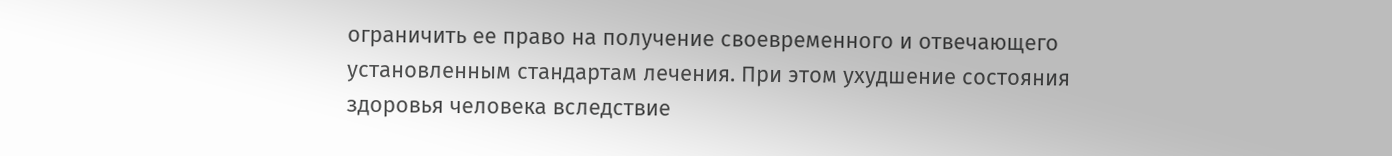ограничить ее право на получение своевременного и отвечающего установленным стандартам лечения. При этом ухудшение состояния здоровья человека вследствие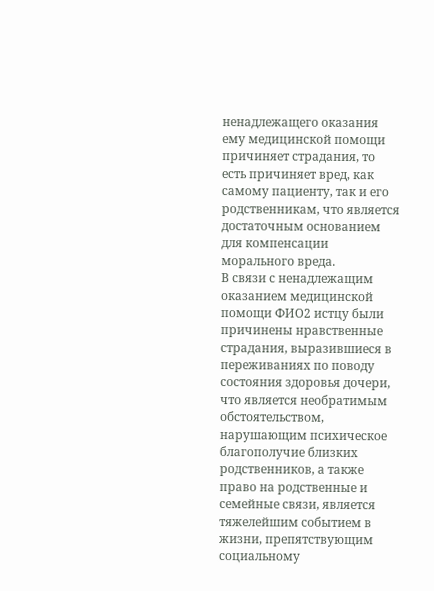ненадлежащего оказания ему медицинской помощи причиняет страдания, то есть причиняет вред, как самому пациенту, так и его родственникам, что является достаточным основанием для компенсации морального вреда.
В связи с ненадлежащим оказанием медицинской помощи ФИО2 истцу были причинены нравственные страдания, выразившиеся в переживаниях по поводу состояния здоровья дочери, что является необратимым обстоятельством, нарушающим психическое благополучие близких родственников, а также право на родственные и семейные связи, является тяжелейшим событием в жизни, препятствующим социальному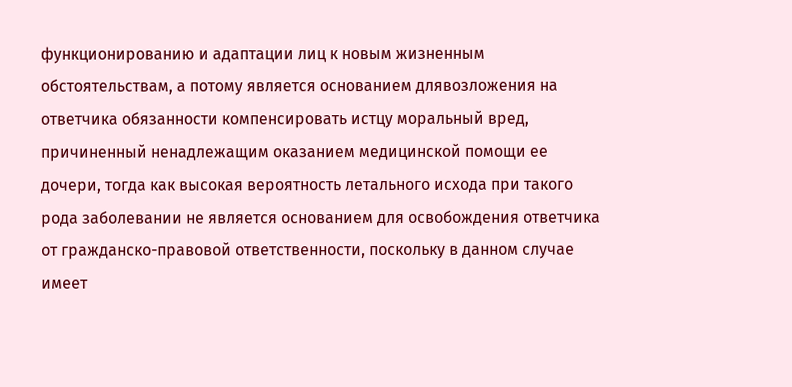функционированию и адаптации лиц к новым жизненным обстоятельствам, а потому является основанием длявозложения на ответчика обязанности компенсировать истцу моральный вред, причиненный ненадлежащим оказанием медицинской помощи ее дочери, тогда как высокая вероятность летального исхода при такого рода заболевании не является основанием для освобождения ответчика от гражданско-правовой ответственности, поскольку в данном случае имеет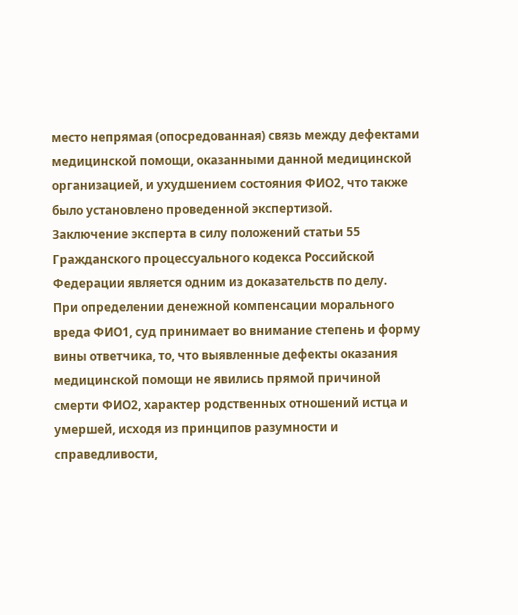место непрямая (опосредованная) связь между дефектами медицинской помощи, оказанными данной медицинской организацией, и ухудшением состояния ФИО2, что также было установлено проведенной экспертизой.
Заключение эксперта в силу положений статьи 55 Гражданского процессуального кодекса Российской Федерации является одним из доказательств по делу.
При определении денежной компенсации морального вреда ФИО1, суд принимает во внимание степень и форму вины ответчика, то, что выявленные дефекты оказания медицинской помощи не явились прямой причиной смерти ФИО2, характер родственных отношений истца и умершей, исходя из принципов разумности и справедливости,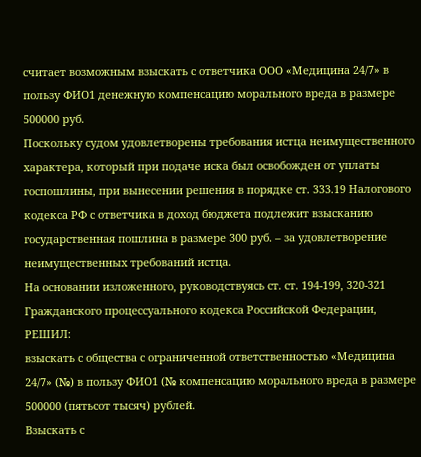считает возможным взыскать с ответчика ООО «Медицина 24/7» в пользу ФИО1 денежную компенсацию морального вреда в размере 500000 руб.
Поскольку судом удовлетворены требования истца неимущественного характера, который при подаче иска был освобожден от уплаты госпошлины, при вынесении решения в порядке ст. 333.19 Налогового кодекса РФ с ответчика в доход бюджета подлежит взысканию государственная пошлина в размере 300 руб. – за удовлетворение неимущественных требований истца.
На основании изложенного, руководствуясь ст. ст. 194-199, 320-321 Гражданского процессуального кодекса Российской Федерации,
РЕШИЛ:
взыскать с общества с ограниченной ответственностью «Медицина 24/7» (№) в пользу ФИО1 (№ компенсацию морального вреда в размере 500000 (пятьсот тысяч) рублей.
Взыскать с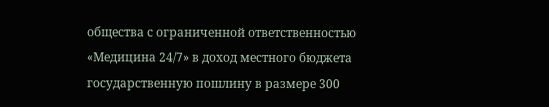общества с ограниченной ответственностью «Медицина 24/7» в доход местного бюджета государственную пошлину в размере 300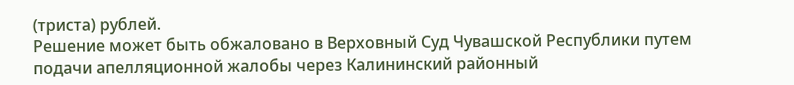(триста) рублей.
Решение может быть обжаловано в Верховный Суд Чувашской Республики путем подачи апелляционной жалобы через Калининский районный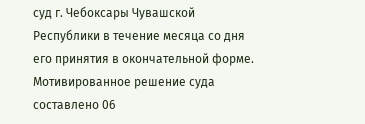суд г. Чебоксары Чувашской Республики в течение месяца со дня его принятия в окончательной форме.
Мотивированное решение суда составлено 06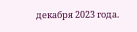декабря 2023 года.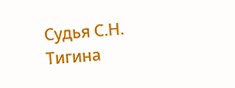Судья С.Н. Тигина